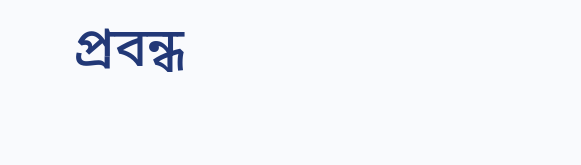প্রবন্ধ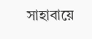সাহাবায়ে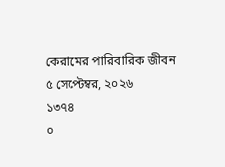কেরামের পারিবারিক জীবন
৫ সেপ্টেম্বর, ২০২৬
১৩৭৪
০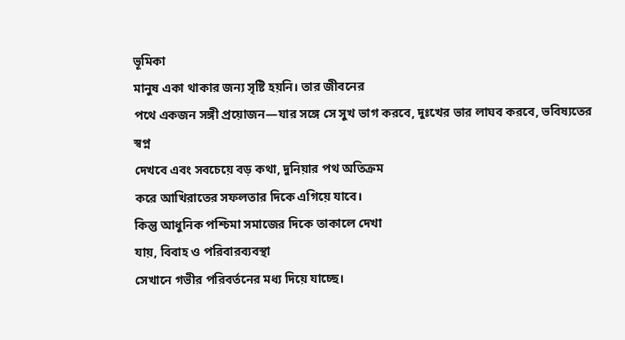ভূমিকা
মানুষ একা থাকার জন্য সৃষ্টি হয়নি। তার জীবনের
পথে একজন সঙ্গী প্রয়োজন—যার সঙ্গে সে সুখ ভাগ করবে, দুঃখের ভার লাঘব করবে, ভবিষ্যতের স্বপ্ন
দেখবে এবং সবচেয়ে বড় কথা, দুনিয়ার পথ অতিক্রম
করে আখিরাতের সফলতার দিকে এগিয়ে যাবে।
কিন্তু আধুনিক পশ্চিমা সমাজের দিকে তাকালে দেখা
যায়, বিবাহ ও পরিবারব্যবস্থা
সেখানে গভীর পরিবর্তনের মধ্য দিয়ে যাচ্ছে।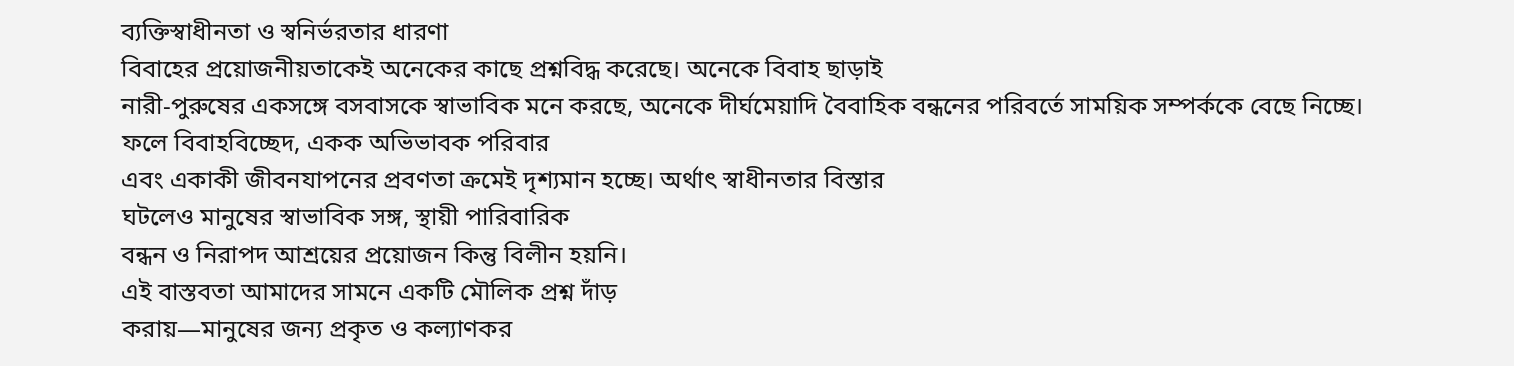ব্যক্তিস্বাধীনতা ও স্বনির্ভরতার ধারণা
বিবাহের প্রয়োজনীয়তাকেই অনেকের কাছে প্রশ্নবিদ্ধ করেছে। অনেকে বিবাহ ছাড়াই
নারী-পুরুষের একসঙ্গে বসবাসকে স্বাভাবিক মনে করছে, অনেকে দীর্ঘমেয়াদি বৈবাহিক বন্ধনের পরিবর্তে সাময়িক সম্পর্ককে বেছে নিচ্ছে।
ফলে বিবাহবিচ্ছেদ, একক অভিভাবক পরিবার
এবং একাকী জীবনযাপনের প্রবণতা ক্রমেই দৃশ্যমান হচ্ছে। অর্থাৎ স্বাধীনতার বিস্তার
ঘটলেও মানুষের স্বাভাবিক সঙ্গ, স্থায়ী পারিবারিক
বন্ধন ও নিরাপদ আশ্রয়ের প্রয়োজন কিন্তু বিলীন হয়নি।
এই বাস্তবতা আমাদের সামনে একটি মৌলিক প্রশ্ন দাঁড়
করায়—মানুষের জন্য প্রকৃত ও কল্যাণকর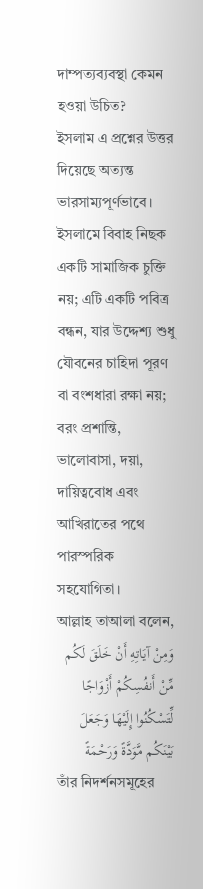দাম্পত্যব্যবস্থা কেমন হওয়া উচিত?
ইসলাম এ প্রশ্নের উত্তর দিয়েছে অত্যন্ত
ভারসাম্যপূর্ণভাবে। ইসলামে বিবাহ নিছক একটি সামাজিক চুক্তি নয়; এটি একটি পবিত্র বন্ধন, যার উদ্দেশ্য শুধু যৌবনের চাহিদা পূরণ বা বংশধারা রক্ষা নয়; বরং প্রশান্তি,
ভালোবাসা, দয়া, দায়িত্ববোধ এবং
আখিরাতের পথে পারস্পরিক সহযোগিতা।
আল্লাহ তাআলা বলেন,
وَمِنْ آيَاتِهِ أَنْ خَلَقَ لَكُم مِّنْ أَنفُسِكُمْ أَزْوَاجًا لِّتَسْكُنُوا إِلَيْهَا وَجَعَلَ بَيْنَكُم مَّوَدَّةً وَرَحْمَةً
তাঁর নিদর্শনসমূহের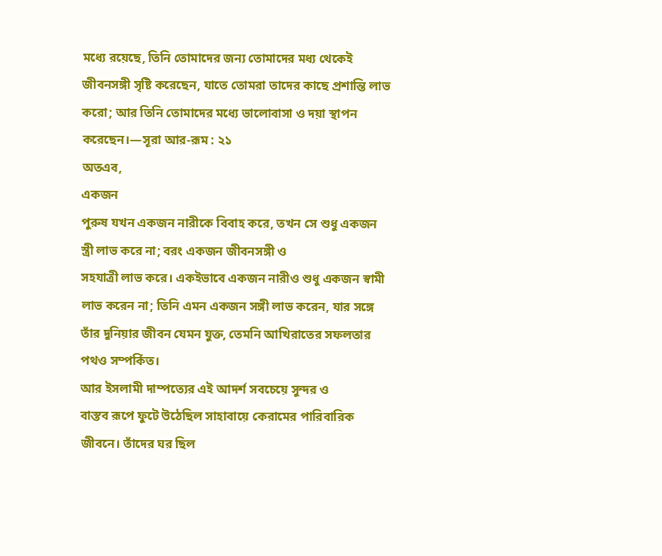মধ্যে রয়েছে, তিনি তোমাদের জন্য তোমাদের মধ্য থেকেই জীবনসঙ্গী সৃষ্টি করেছেন, যাতে তোমরা তাদের কাছে প্রশান্তি লাভ করো; আর তিনি তোমাদের মধ্যে ভালোবাসা ও দয়া স্থাপন করেছেন।—সূরা আর-রূম : ২১
অতএব,
একজন
পুরুষ যখন একজন নারীকে বিবাহ করে, তখন সে শুধু একজন
স্ত্রী লাভ করে না; বরং একজন জীবনসঙ্গী ও
সহযাত্রী লাভ করে। একইভাবে একজন নারীও শুধু একজন স্বামী লাভ করেন না; তিনি এমন একজন সঙ্গী লাভ করেন, যার সঙ্গে তাঁর দুনিয়ার জীবন যেমন যুক্ত, তেমনি আখিরাতের সফলতার পথও সম্পর্কিত।
আর ইসলামী দাম্পত্যের এই আদর্শ সবচেয়ে সুন্দর ও
বাস্তব রূপে ফুটে উঠেছিল সাহাবায়ে কেরামের পারিবারিক জীবনে। তাঁদের ঘর ছিল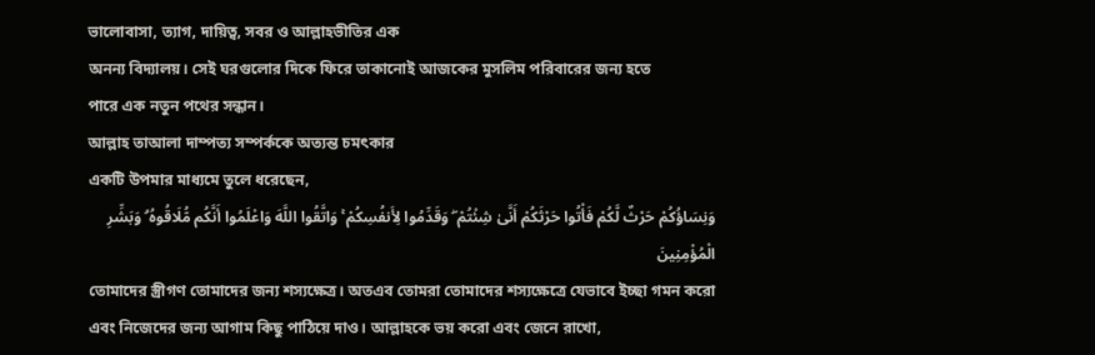ভালোবাসা, ত্যাগ, দায়িত্ব, সবর ও আল্লাহভীতির এক
অনন্য বিদ্যালয়। সেই ঘরগুলোর দিকে ফিরে তাকানোই আজকের মুসলিম পরিবারের জন্য হতে
পারে এক নতুন পথের সন্ধান।
আল্লাহ তাআলা দাম্পত্য সম্পর্ককে অত্যন্ত চমৎকার
একটি উপমার মাধ্যমে তুলে ধরেছেন,
وَنِسَاؤُكُمْ حَرْثٌ لَّكُمْ فَأْتُوا حَرْثَكُمْ أَنَّىٰ شِئْتُمْ ۖ وَقَدِّمُوا لِأَنفُسِكُمْ ۚ وَاتَّقُوا اللَّهَ وَاعْلَمُوا أَنَّكُم مُّلَاقُوهُ ۗ وَبَشِّرِ الْمُؤْمِنِينَ
তোমাদের স্ত্রীগণ তোমাদের জন্য শস্যক্ষেত্র। অতএব তোমরা তোমাদের শস্যক্ষেত্রে যেভাবে ইচ্ছা গমন করো এবং নিজেদের জন্য আগাম কিছু পাঠিয়ে দাও। আল্লাহকে ভয় করো এবং জেনে রাখো,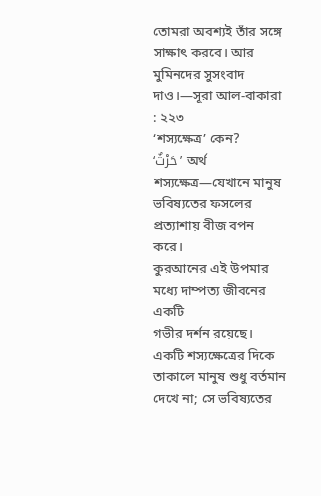তোমরা অবশ্যই তাঁর সঙ্গে সাক্ষাৎ করবে। আর মুমিনদের সুসংবাদ দাও।—সূরা আল-বাকারা : ২২৩
‘শস্যক্ষেত্র’ কেন?
‘حَرْثٌ’ অর্থ শস্যক্ষেত্র—যেখানে মানুষ ভবিষ্যতের ফসলের
প্রত্যাশায় বীজ বপন করে।
কুরআনের এই উপমার মধ্যে দাম্পত্য জীবনের একটি
গভীর দর্শন রয়েছে। একটি শস্যক্ষেত্রের দিকে তাকালে মানুষ শুধু বর্তমান দেখে না; সে ভবিষ্যতের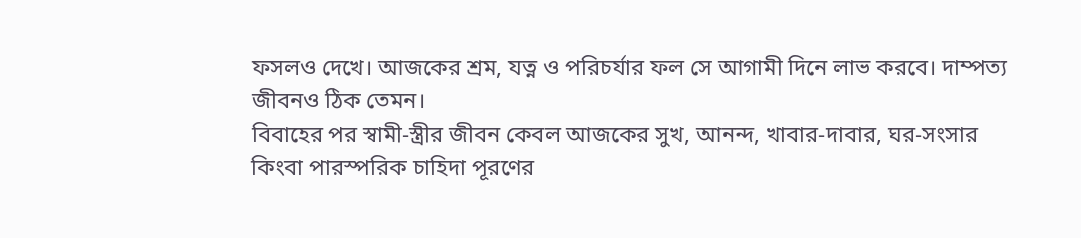ফসলও দেখে। আজকের শ্রম, যত্ন ও পরিচর্যার ফল সে আগামী দিনে লাভ করবে। দাম্পত্য
জীবনও ঠিক তেমন।
বিবাহের পর স্বামী-স্ত্রীর জীবন কেবল আজকের সুখ, আনন্দ, খাবার-দাবার, ঘর-সংসার কিংবা পারস্পরিক চাহিদা পূরণের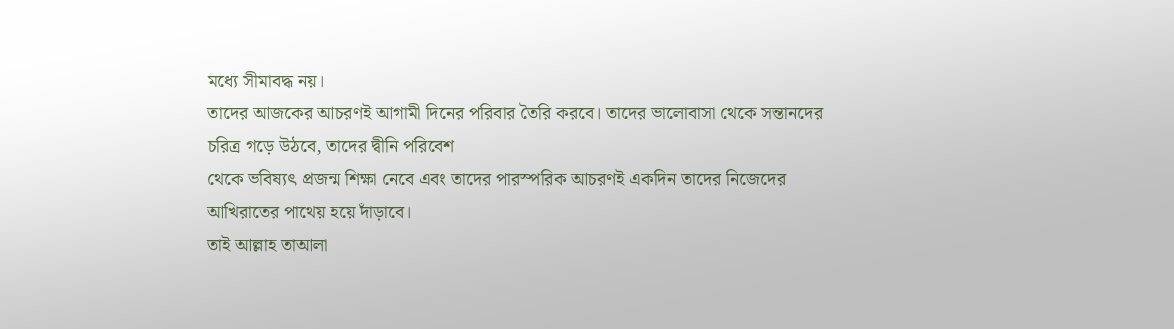মধ্যে সীমাবদ্ধ নয়।
তাদের আজকের আচরণই আগামী দিনের পরিবার তৈরি করবে। তাদের ভালোবাসা থেকে সন্তানদের
চরিত্র গড়ে উঠবে, তাদের দ্বীনি পরিবেশ
থেকে ভবিষ্যৎ প্রজন্ম শিক্ষা নেবে এবং তাদের পারস্পরিক আচরণই একদিন তাদের নিজেদের
আখিরাতের পাথেয় হয়ে দাঁড়াবে।
তাই আল্লাহ তাআলা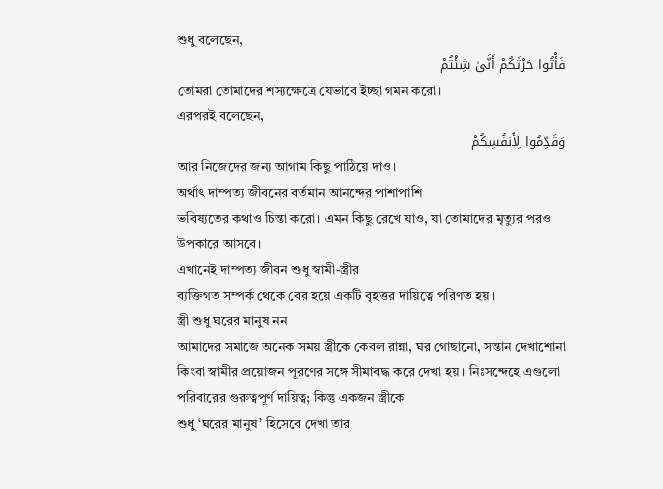শুধু বলেছেন,
فَأْتُوا حَرْثَكُمْ أَنَّىٰ شِئْتُمْ
তোমরা তোমাদের শস্যক্ষেত্রে যেভাবে ইচ্ছা গমন করো।
এরপরই বলেছেন,
وَقَدِّمُوا لِأَنفُسِكُمْ
আর নিজেদের জন্য আগাম কিছু পাঠিয়ে দাও।
অর্থাৎ দাম্পত্য জীবনের বর্তমান আনন্দের পাশাপাশি
ভবিষ্যতের কথাও চিন্তা করো। এমন কিছু রেখে যাও, যা তোমাদের মৃত্যুর পরও উপকারে আসবে।
এখানেই দাম্পত্য জীবন শুধু স্বামী-স্ত্রীর
ব্যক্তিগত সম্পর্ক থেকে বের হয়ে একটি বৃহত্তর দায়িত্বে পরিণত হয়।
স্ত্রী শুধু ঘরের মানুষ নন
আমাদের সমাজে অনেক সময় স্ত্রীকে কেবল রান্না, ঘর গোছানো, সন্তান দেখাশোনা
কিংবা স্বামীর প্রয়োজন পূরণের সঙ্গে সীমাবদ্ধ করে দেখা হয়। নিঃসন্দেহে এগুলো
পরিবারের গুরুত্বপূর্ণ দায়িত্ব; কিন্তু একজন স্ত্রীকে
শুধু ‘ঘরের মানুষ’ হিসেবে দেখা তার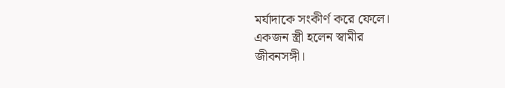মর্যাদাকে সংকীর্ণ করে ফেলে।
একজন স্ত্রী হলেন স্বামীর
জীবনসঙ্গী।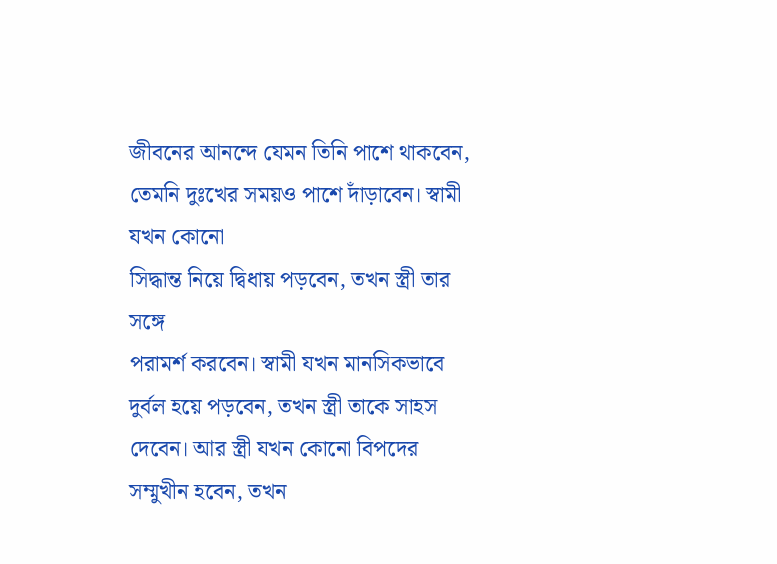জীবনের আনন্দে যেমন তিনি পাশে থাকবেন, তেমনি দুঃখের সময়ও পাশে দাঁড়াবেন। স্বামী যখন কোনো
সিদ্ধান্ত নিয়ে দ্বিধায় পড়বেন, তখন স্ত্রী তার সঙ্গে
পরামর্শ করবেন। স্বামী যখন মানসিকভাবে দুর্বল হয়ে পড়বেন, তখন স্ত্রী তাকে সাহস দেবেন। আর স্ত্রী যখন কোনো বিপদের
সম্মুখীন হবেন, তখন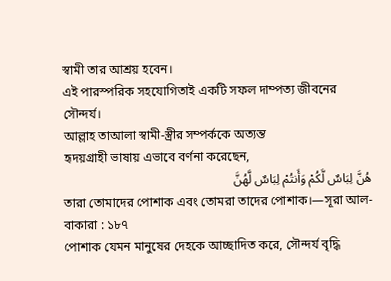স্বামী তার আশ্রয় হবেন।
এই পারস্পরিক সহযোগিতাই একটি সফল দাম্পত্য জীবনের
সৌন্দর্য।
আল্লাহ তাআলা স্বামী-স্ত্রীর সম্পর্ককে অত্যন্ত
হৃদয়গ্রাহী ভাষায় এভাবে বর্ণনা করেছেন,
هُنَّ لِبَاسٌ لَّكُمْ وَأَنتُمْ لِبَاسٌ لَّهُنَّ
তারা তোমাদের পোশাক এবং তোমরা তাদের পোশাক।—সূরা আল-বাকারা : ১৮৭
পোশাক যেমন মানুষের দেহকে আচ্ছাদিত করে, সৌন্দর্য বৃদ্ধি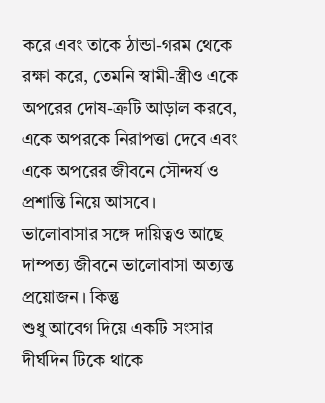করে এবং তাকে ঠান্ডা-গরম থেকে রক্ষা করে, তেমনি স্বামী-স্ত্রীও একে অপরের দোষ-ত্রুটি আড়াল করবে, একে অপরকে নিরাপত্তা দেবে এবং একে অপরের জীবনে সৌন্দর্য ও
প্রশান্তি নিয়ে আসবে।
ভালোবাসার সঙ্গে দায়িত্বও আছে
দাম্পত্য জীবনে ভালোবাসা অত্যন্ত প্রয়োজন। কিন্তু
শুধু আবেগ দিয়ে একটি সংসার দীর্ঘদিন টিকে থাকে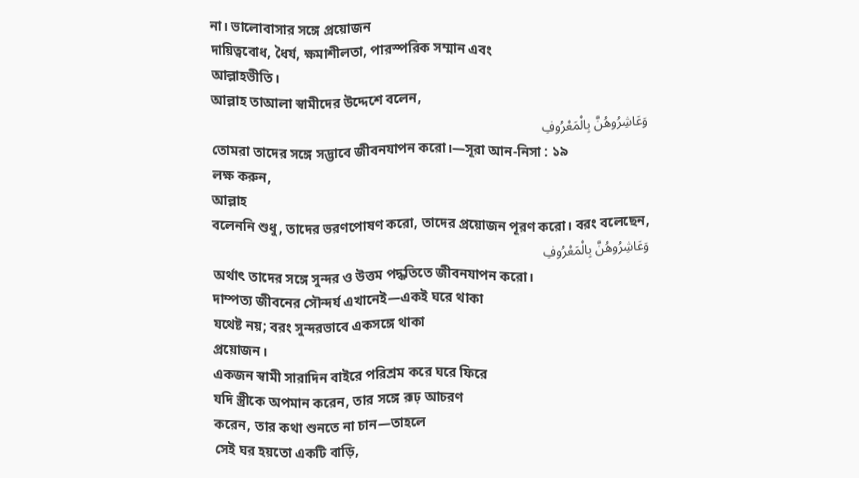না। ভালোবাসার সঙ্গে প্রয়োজন
দায়িত্ববোধ, ধৈর্য, ক্ষমাশীলতা, পারস্পরিক সম্মান এবং
আল্লাহভীতি।
আল্লাহ তাআলা স্বামীদের উদ্দেশে বলেন,
وَعَاشِرُوهُنَّ بِالْمَعْرُوفِ
তোমরা তাদের সঙ্গে সদ্ভাবে জীবনযাপন করো।—সূরা আন-নিসা : ১৯
লক্ষ করুন,
আল্লাহ
বলেননি শুধু, তাদের ভরণপোষণ করো, তাদের প্রয়োজন পূরণ করো। বরং বলেছেন,
وَعَاشِرُوهُنَّ بِالْمَعْرُوفِ
অর্থাৎ তাদের সঙ্গে সুন্দর ও উত্তম পদ্ধতিতে জীবনযাপন করো।
দাম্পত্য জীবনের সৌন্দর্য এখানেই—একই ঘরে থাকা
যথেষ্ট নয়; বরং সুন্দরভাবে একসঙ্গে থাকা
প্রয়োজন।
একজন স্বামী সারাদিন বাইরে পরিশ্রম করে ঘরে ফিরে
যদি স্ত্রীকে অপমান করেন, তার সঙ্গে রূঢ় আচরণ
করেন, তার কথা শুনতে না চান—তাহলে
সেই ঘর হয়তো একটি বাড়ি,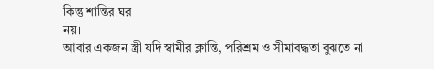কিন্তু শান্তির ঘর
নয়।
আবার একজন স্ত্রী যদি স্বামীর ক্লান্তি, পরিশ্রম ও সীমাবদ্ধতা বুঝতে না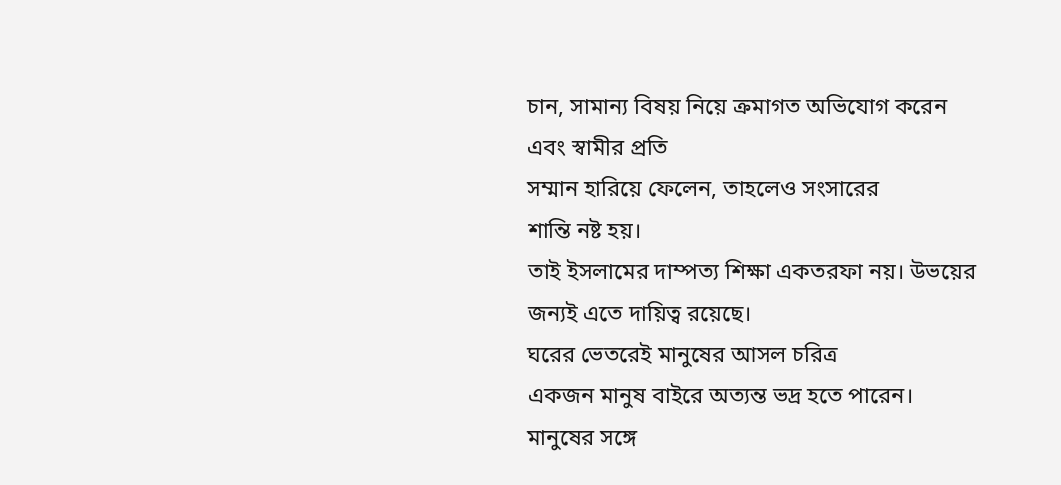চান, সামান্য বিষয় নিয়ে ক্রমাগত অভিযোগ করেন এবং স্বামীর প্রতি
সম্মান হারিয়ে ফেলেন, তাহলেও সংসারের
শান্তি নষ্ট হয়।
তাই ইসলামের দাম্পত্য শিক্ষা একতরফা নয়। উভয়ের
জন্যই এতে দায়িত্ব রয়েছে।
ঘরের ভেতরেই মানুষের আসল চরিত্র
একজন মানুষ বাইরে অত্যন্ত ভদ্র হতে পারেন।
মানুষের সঙ্গে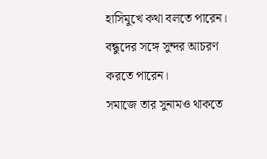হাসিমুখে কথা বলতে পারেন। বন্ধুদের সঙ্গে সুন্দর আচরণ করতে পারেন।
সমাজে তার সুনামও থাকতে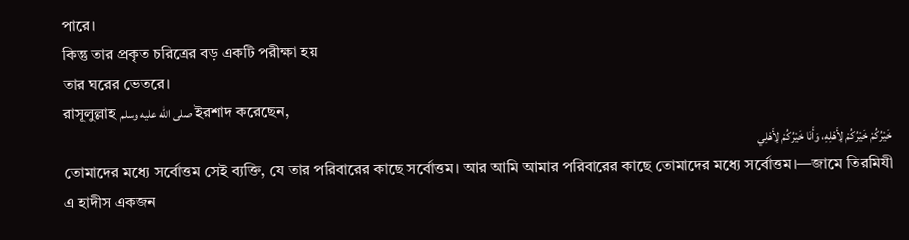পারে।
কিন্তু তার প্রকৃত চরিত্রের বড় একটি পরীক্ষা হয়
তার ঘরের ভেতরে।
রাসূলুল্লাহ صلى الله عليه وسلم ইরশাদ করেছেন,
خَيْرُكُمْ خَيْرُكُمْ لِأَهْلِهِ، وَأَنَا خَيْرُكُمْ لِأَهْلِي
তোমাদের মধ্যে সর্বোত্তম সেই ব্যক্তি, যে তার পরিবারের কাছে সর্বোত্তম। আর আমি আমার পরিবারের কাছে তোমাদের মধ্যে সর্বোত্তম।—জামে তিরমিযী
এ হাদীস একজন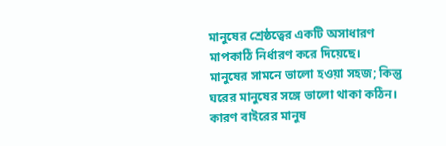মানুষের শ্রেষ্ঠত্বের একটি অসাধারণ
মাপকাঠি নির্ধারণ করে দিয়েছে।
মানুষের সামনে ভালো হওয়া সহজ; কিন্তু ঘরের মানুষের সঙ্গে ভালো থাকা কঠিন।
কারণ বাইরের মানুষ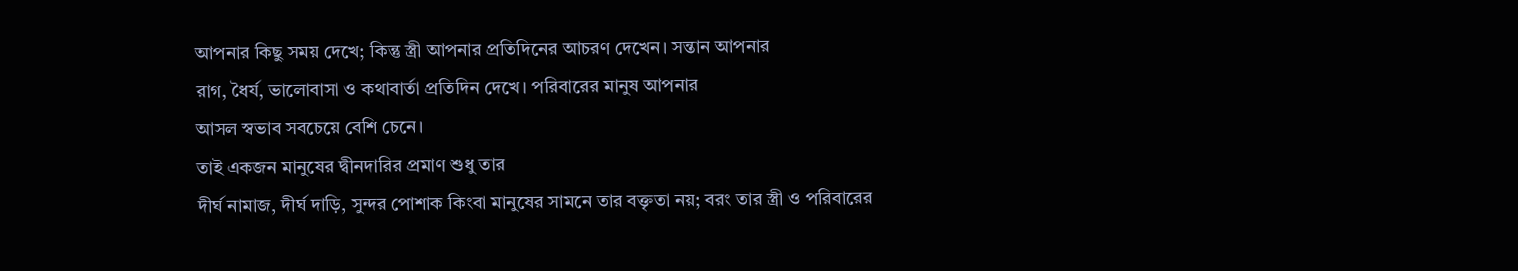আপনার কিছু সময় দেখে; কিন্তু স্ত্রী আপনার প্রতিদিনের আচরণ দেখেন। সন্তান আপনার
রাগ, ধৈর্য, ভালোবাসা ও কথাবার্তা প্রতিদিন দেখে। পরিবারের মানুষ আপনার
আসল স্বভাব সবচেয়ে বেশি চেনে।
তাই একজন মানুষের দ্বীনদারির প্রমাণ শুধু তার
দীর্ঘ নামাজ, দীর্ঘ দাড়ি, সুন্দর পোশাক কিংবা মানুষের সামনে তার বক্তৃতা নয়; বরং তার স্ত্রী ও পরিবারের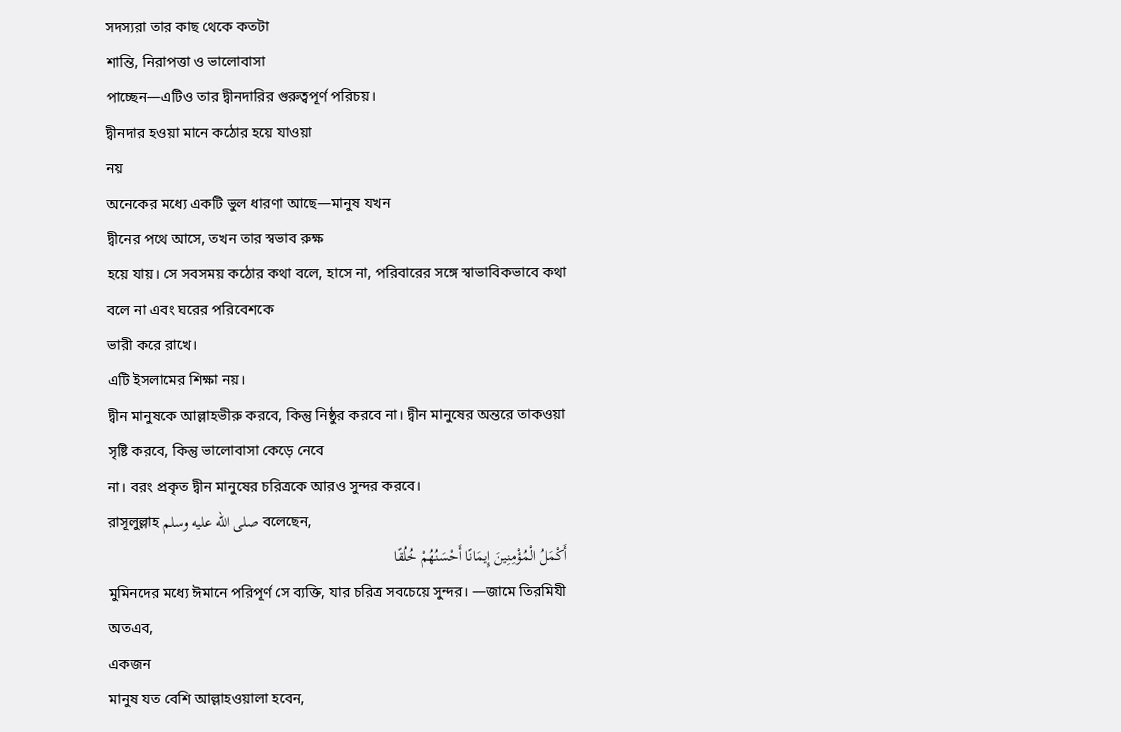সদস্যরা তার কাছ থেকে কতটা
শান্তি, নিরাপত্তা ও ভালোবাসা
পাচ্ছেন—এটিও তার দ্বীনদারির গুরুত্বপূর্ণ পরিচয়।
দ্বীনদার হওয়া মানে কঠোর হয়ে যাওয়া
নয়
অনেকের মধ্যে একটি ভুল ধারণা আছে—মানুষ যখন
দ্বীনের পথে আসে, তখন তার স্বভাব রুক্ষ
হয়ে যায়। সে সবসময় কঠোর কথা বলে, হাসে না, পরিবারের সঙ্গে স্বাভাবিকভাবে কথা বলে না এবং ঘরের পরিবেশকে
ভারী করে রাখে।
এটি ইসলামের শিক্ষা নয়।
দ্বীন মানুষকে আল্লাহভীরু করবে, কিন্তু নিষ্ঠুর করবে না। দ্বীন মানুষের অন্তরে তাকওয়া
সৃষ্টি করবে, কিন্তু ভালোবাসা কেড়ে নেবে
না। বরং প্রকৃত দ্বীন মানুষের চরিত্রকে আরও সুন্দর করবে।
রাসূলুল্লাহ صلى الله عليه وسلم বলেছেন,
أَكْمَلُ الْمُؤْمِنِينَ إِيمَانًا أَحْسَنُهُمْ خُلُقًا
মুমিনদের মধ্যে ঈমানে পরিপূর্ণ সে ব্যক্তি, যার চরিত্র সবচেয়ে সুন্দর। —জামে তিরমিযী
অতএব,
একজন
মানুষ যত বেশি আল্লাহওয়ালা হবেন,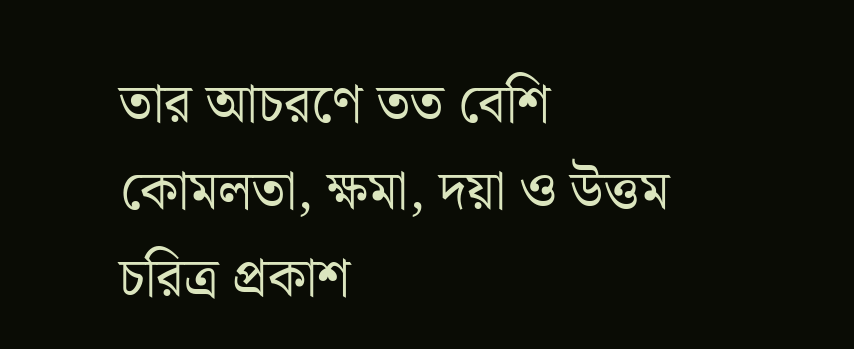তার আচরণে তত বেশি
কোমলতা, ক্ষমা, দয়া ও উত্তম চরিত্র প্রকাশ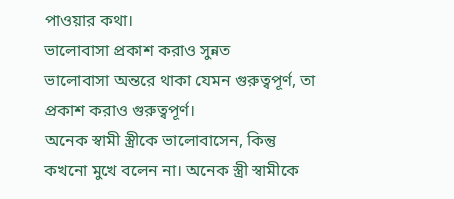পাওয়ার কথা।
ভালোবাসা প্রকাশ করাও সুন্নত
ভালোবাসা অন্তরে থাকা যেমন গুরুত্বপূর্ণ, তা প্রকাশ করাও গুরুত্বপূর্ণ।
অনেক স্বামী স্ত্রীকে ভালোবাসেন, কিন্তু কখনো মুখে বলেন না। অনেক স্ত্রী স্বামীকে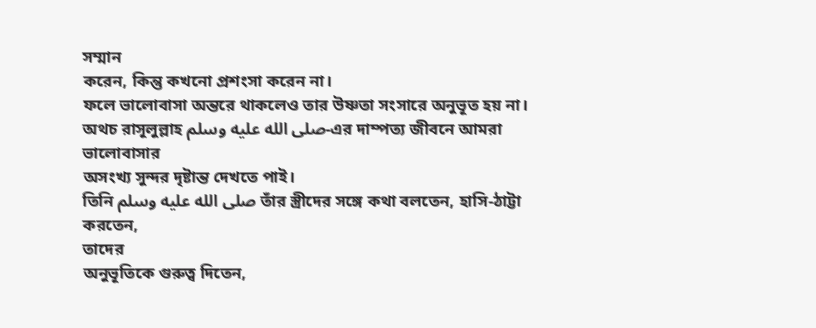সম্মান
করেন, কিন্তু কখনো প্রশংসা করেন না।
ফলে ভালোবাসা অন্তরে থাকলেও তার উষ্ণতা সংসারে অনুভূত হয় না।
অথচ রাসূলুল্লাহ صلى الله عليه وسلم-এর দাম্পত্য জীবনে আমরা ভালোবাসার
অসংখ্য সুন্দর দৃষ্টান্ত দেখতে পাই।
তিনি صلى الله عليه وسلم তাঁর স্ত্রীদের সঙ্গে কথা বলতেন, হাসি-ঠাট্টা করতেন,
তাদের
অনুভূতিকে গুরুত্ব দিতেন,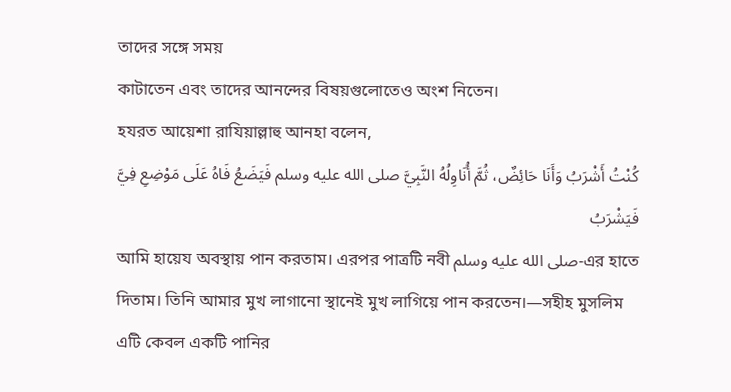তাদের সঙ্গে সময়
কাটাতেন এবং তাদের আনন্দের বিষয়গুলোতেও অংশ নিতেন।
হযরত আয়েশা রাযিয়াল্লাহু আনহা বলেন,
كُنْتُ أَشْرَبُ وَأَنَا حَائِضٌ، ثُمَّ أُنَاوِلُهُ النَّبِيَّ صلى الله عليه وسلم فَيَضَعُ فَاهُ عَلَى مَوْضِعِ فِيَّ فَيَشْرَبُ
আমি হায়েয অবস্থায় পান করতাম। এরপর পাত্রটি নবী صلى الله عليه وسلم-এর হাতে দিতাম। তিনি আমার মুখ লাগানো স্থানেই মুখ লাগিয়ে পান করতেন।—সহীহ মুসলিম
এটি কেবল একটি পানির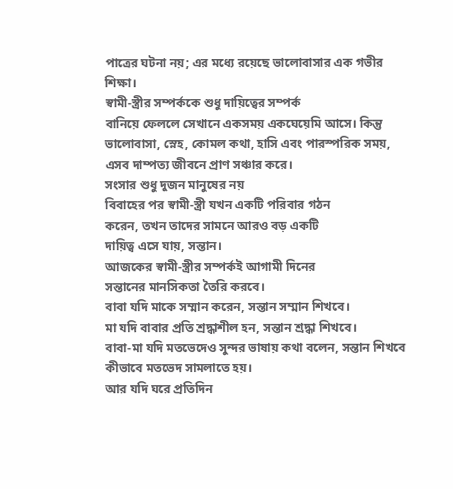পাত্রের ঘটনা নয়; এর মধ্যে রয়েছে ভালোবাসার এক গভীর শিক্ষা।
স্বামী-স্ত্রীর সম্পর্ককে শুধু দায়িত্বের সম্পর্ক
বানিয়ে ফেললে সেখানে একসময় একঘেয়েমি আসে। কিন্তু ভালোবাসা, স্নেহ, কোমল কথা, হাসি এবং পারস্পরিক সময়, এসব দাম্পত্য জীবনে প্রাণ সঞ্চার করে।
সংসার শুধু দুজন মানুষের নয়
বিবাহের পর স্বামী-স্ত্রী যখন একটি পরিবার গঠন
করেন, তখন তাদের সামনে আরও বড় একটি
দায়িত্ব এসে যায়, সন্তান।
আজকের স্বামী-স্ত্রীর সম্পর্কই আগামী দিনের
সন্তানের মানসিকতা তৈরি করবে।
বাবা যদি মাকে সম্মান করেন, সন্তান সম্মান শিখবে।
মা যদি বাবার প্রতি শ্রদ্ধাশীল হন, সন্তান শ্রদ্ধা শিখবে।
বাবা-মা যদি মতভেদেও সুন্দর ভাষায় কথা বলেন, সন্তান শিখবে কীভাবে মতভেদ সামলাতে হয়।
আর যদি ঘরে প্রতিদিন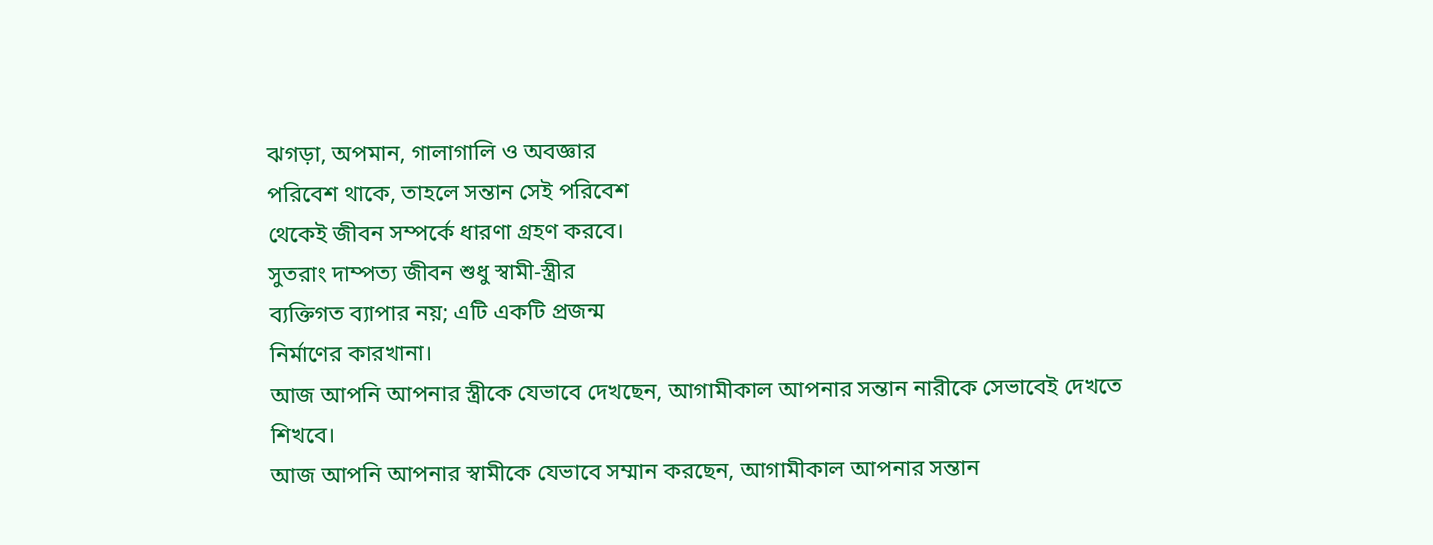ঝগড়া, অপমান, গালাগালি ও অবজ্ঞার
পরিবেশ থাকে, তাহলে সন্তান সেই পরিবেশ
থেকেই জীবন সম্পর্কে ধারণা গ্রহণ করবে।
সুতরাং দাম্পত্য জীবন শুধু স্বামী-স্ত্রীর
ব্যক্তিগত ব্যাপার নয়; এটি একটি প্রজন্ম
নির্মাণের কারখানা।
আজ আপনি আপনার স্ত্রীকে যেভাবে দেখছেন, আগামীকাল আপনার সন্তান নারীকে সেভাবেই দেখতে শিখবে।
আজ আপনি আপনার স্বামীকে যেভাবে সম্মান করছেন, আগামীকাল আপনার সন্তান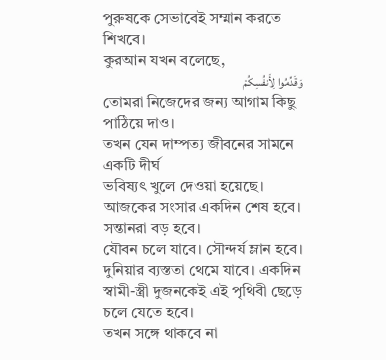পুরুষকে সেভাবেই সম্মান করতে শিখবে।
কুরআন যখন বলেছে,
وَقَدِّمُوا لِأَنفُسِكُمْ
তোমরা নিজেদের জন্য আগাম কিছু পাঠিয়ে দাও।
তখন যেন দাম্পত্য জীবনের সামনে একটি দীর্ঘ
ভবিষ্যৎ খুলে দেওয়া হয়েছে।
আজকের সংসার একদিন শেষ হবে। সন্তানরা বড় হবে।
যৌবন চলে যাবে। সৌন্দর্য ম্লান হবে। দুনিয়ার ব্যস্ততা থেমে যাবে। একদিন
স্বামী-স্ত্রী দুজনকেই এই পৃথিবী ছেড়ে চলে যেতে হবে।
তখন সঙ্গে থাকবে না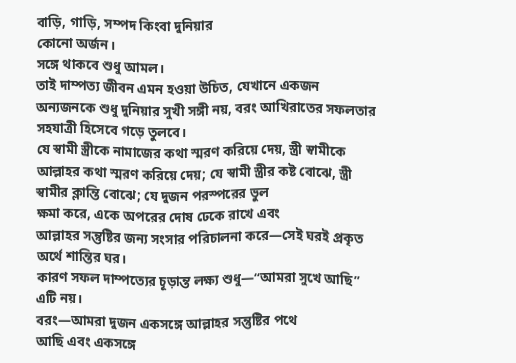বাড়ি, গাড়ি, সম্পদ কিংবা দুনিয়ার
কোনো অর্জন।
সঙ্গে থাকবে শুধু আমল।
তাই দাম্পত্য জীবন এমন হওয়া উচিত, যেখানে একজন অন্যজনকে শুধু দুনিয়ার সুখী সঙ্গী নয়, বরং আখিরাতের সফলতার সহযাত্রী হিসেবে গড়ে তুলবে।
যে স্বামী স্ত্রীকে নামাজের কথা স্মরণ করিয়ে দেয়, স্ত্রী স্বামীকে আল্লাহর কথা স্মরণ করিয়ে দেয়; যে স্বামী স্ত্রীর কষ্ট বোঝে, স্ত্রী স্বামীর ক্লান্তি বোঝে; যে দুজন পরস্পরের ভুল
ক্ষমা করে, একে অপরের দোষ ঢেকে রাখে এবং
আল্লাহর সন্তুষ্টির জন্য সংসার পরিচালনা করে—সেই ঘরই প্রকৃত অর্থে শান্তির ঘর।
কারণ সফল দাম্পত্যের চূড়ান্ত লক্ষ্য শুধু—“আমরা সুখে আছি”
এটি নয়।
বরং—আমরা দুজন একসঙ্গে আল্লাহর সন্তুষ্টির পথে
আছি এবং একসঙ্গে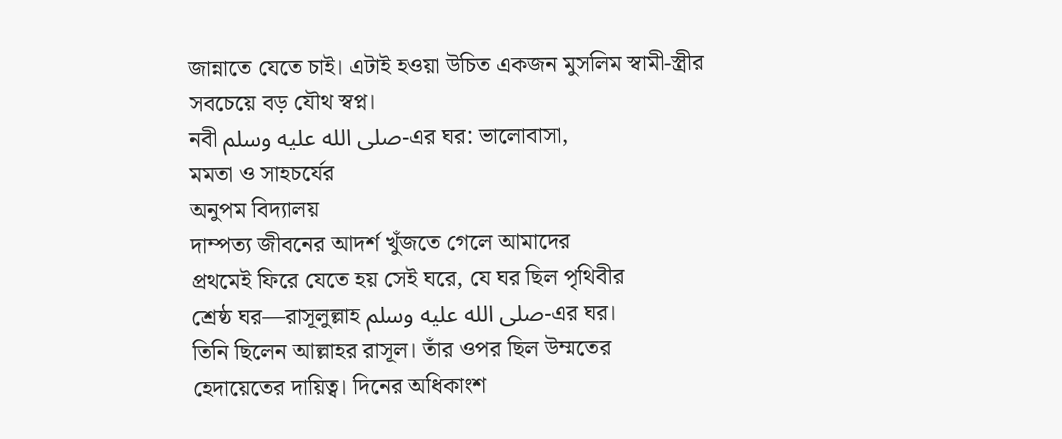জান্নাতে যেতে চাই। এটাই হওয়া উচিত একজন মুসলিম স্বামী-স্ত্রীর
সবচেয়ে বড় যৌথ স্বপ্ন।
নবী صلى الله عليه وسلم-এর ঘর: ভালোবাসা,
মমতা ও সাহচর্যের
অনুপম বিদ্যালয়
দাম্পত্য জীবনের আদর্শ খুঁজতে গেলে আমাদের
প্রথমেই ফিরে যেতে হয় সেই ঘরে, যে ঘর ছিল পৃথিবীর
শ্রেষ্ঠ ঘর—রাসূলুল্লাহ صلى الله عليه وسلم-এর ঘর।
তিনি ছিলেন আল্লাহর রাসূল। তাঁর ওপর ছিল উম্মতের
হেদায়েতের দায়িত্ব। দিনের অধিকাংশ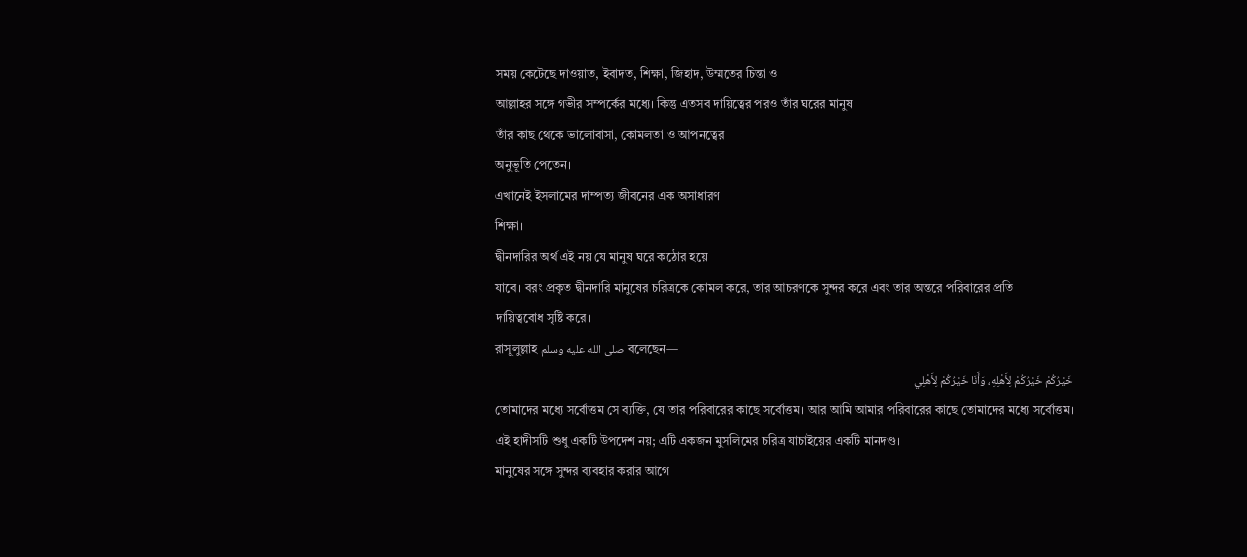সময় কেটেছে দাওয়াত, ইবাদত, শিক্ষা, জিহাদ, উম্মতের চিন্তা ও
আল্লাহর সঙ্গে গভীর সম্পর্কের মধ্যে। কিন্তু এতসব দায়িত্বের পরও তাঁর ঘরের মানুষ
তাঁর কাছ থেকে ভালোবাসা, কোমলতা ও আপনত্বের
অনুভূতি পেতেন।
এখানেই ইসলামের দাম্পত্য জীবনের এক অসাধারণ
শিক্ষা।
দ্বীনদারির অর্থ এই নয় যে মানুষ ঘরে কঠোর হয়ে
যাবে। বরং প্রকৃত দ্বীনদারি মানুষের চরিত্রকে কোমল করে, তার আচরণকে সুন্দর করে এবং তার অন্তরে পরিবারের প্রতি
দায়িত্ববোধ সৃষ্টি করে।
রাসূলুল্লাহ صلى الله عليه وسلم বলেছেন—
خَيْرُكُمْ خَيْرُكُمْ لِأَهْلِهِ، وَأَنَا خَيْرُكُمْ لِأَهْلِي
তোমাদের মধ্যে সর্বোত্তম সে ব্যক্তি, যে তার পরিবারের কাছে সর্বোত্তম। আর আমি আমার পরিবারের কাছে তোমাদের মধ্যে সর্বোত্তম।
এই হাদীসটি শুধু একটি উপদেশ নয়; এটি একজন মুসলিমের চরিত্র যাচাইয়ের একটি মানদণ্ড।
মানুষের সঙ্গে সুন্দর ব্যবহার করার আগে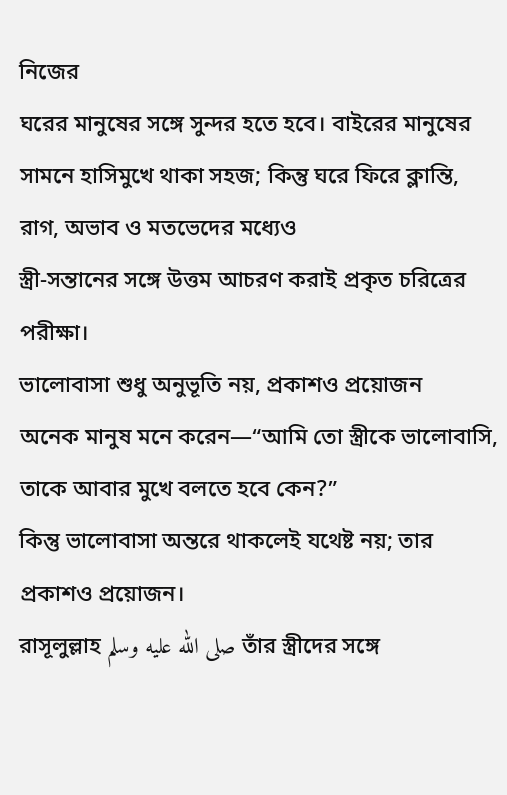নিজের
ঘরের মানুষের সঙ্গে সুন্দর হতে হবে। বাইরের মানুষের সামনে হাসিমুখে থাকা সহজ; কিন্তু ঘরে ফিরে ক্লান্তি, রাগ, অভাব ও মতভেদের মধ্যেও
স্ত্রী-সন্তানের সঙ্গে উত্তম আচরণ করাই প্রকৃত চরিত্রের পরীক্ষা।
ভালোবাসা শুধু অনুভূতি নয়, প্রকাশও প্রয়োজন
অনেক মানুষ মনে করেন—“আমি তো স্ত্রীকে ভালোবাসি, তাকে আবার মুখে বলতে হবে কেন?”
কিন্তু ভালোবাসা অন্তরে থাকলেই যথেষ্ট নয়; তার প্রকাশও প্রয়োজন।
রাসূলুল্লাহ صلى الله عليه وسلم তাঁর স্ত্রীদের সঙ্গে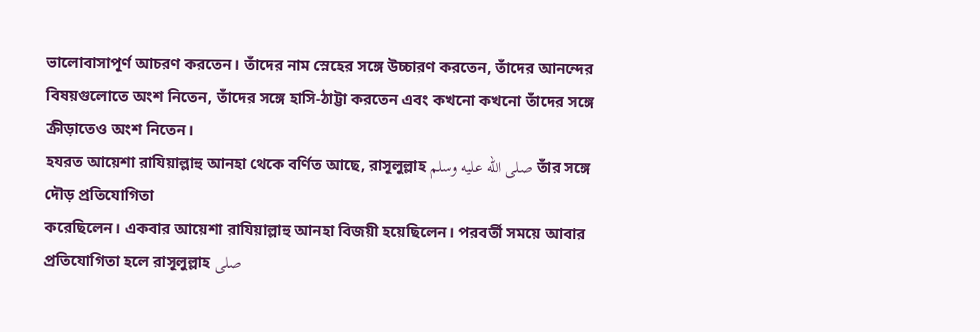ভালোবাসাপূর্ণ আচরণ করতেন। তাঁদের নাম স্নেহের সঙ্গে উচ্চারণ করতেন, তাঁদের আনন্দের বিষয়গুলোতে অংশ নিতেন, তাঁদের সঙ্গে হাসি-ঠাট্টা করতেন এবং কখনো কখনো তাঁদের সঙ্গে
ক্রীড়াতেও অংশ নিতেন।
হযরত আয়েশা রাযিয়াল্লাহু আনহা থেকে বর্ণিত আছে, রাসূলুল্লাহ صلى الله عليه وسلم তাঁর সঙ্গে দৌড় প্রতিযোগিতা
করেছিলেন। একবার আয়েশা রাযিয়াল্লাহু আনহা বিজয়ী হয়েছিলেন। পরবর্তী সময়ে আবার
প্রতিযোগিতা হলে রাসূলুল্লাহ صلى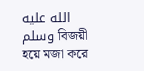الله عليه وسلم বিজয়ী হয়ে মজা করে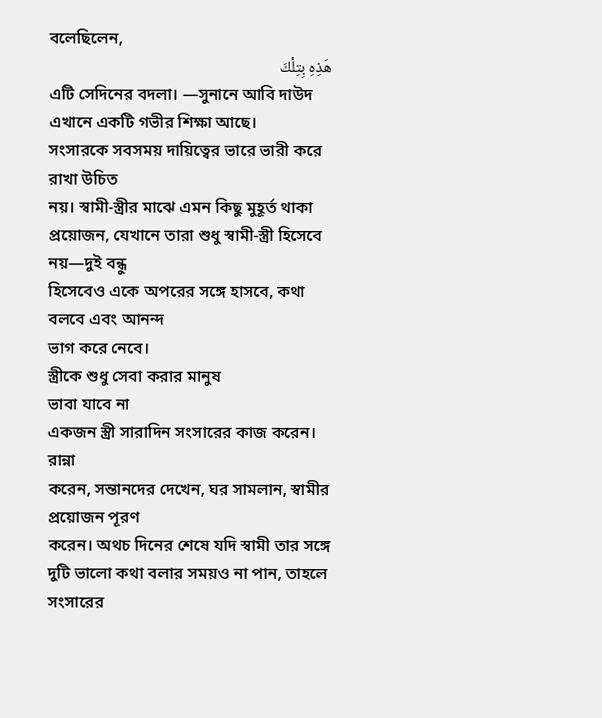বলেছিলেন,
هَذِهِ بِتِلْكَ
এটি সেদিনের বদলা। —সুনানে আবি দাউদ
এখানে একটি গভীর শিক্ষা আছে।
সংসারকে সবসময় দায়িত্বের ভারে ভারী করে রাখা উচিত
নয়। স্বামী-স্ত্রীর মাঝে এমন কিছু মুহূর্ত থাকা প্রয়োজন, যেখানে তারা শুধু স্বামী-স্ত্রী হিসেবে নয়—দুই বন্ধু
হিসেবেও একে অপরের সঙ্গে হাসবে, কথা বলবে এবং আনন্দ
ভাগ করে নেবে।
স্ত্রীকে শুধু সেবা করার মানুষ
ভাবা যাবে না
একজন স্ত্রী সারাদিন সংসারের কাজ করেন। রান্না
করেন, সন্তানদের দেখেন, ঘর সামলান, স্বামীর প্রয়োজন পূরণ
করেন। অথচ দিনের শেষে যদি স্বামী তার সঙ্গে দুটি ভালো কথা বলার সময়ও না পান, তাহলে সংসারের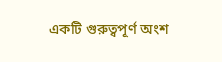একটি গুরুত্বপূর্ণ অংশ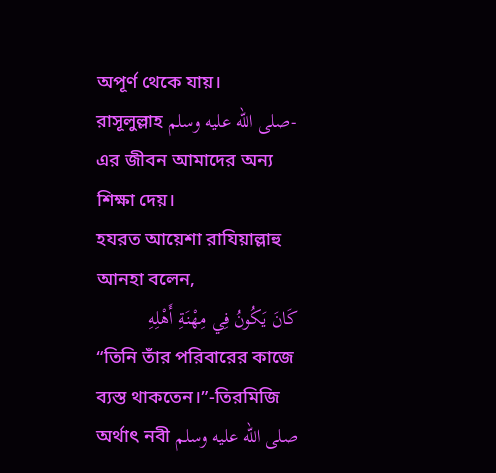অপূর্ণ থেকে যায়।
রাসূলুল্লাহ صلى الله عليه وسلم-এর জীবন আমাদের অন্য শিক্ষা দেয়।
হযরত আয়েশা রাযিয়াল্লাহু আনহা বলেন,
كَانَ يَكُونُ فِي مِهْنَةِ أَهْلِهِ
“তিনি তাঁর পরিবারের কাজে ব্যস্ত থাকতেন।”-তিরমিজি
অর্থাৎ নবী صلى الله عليه وسلم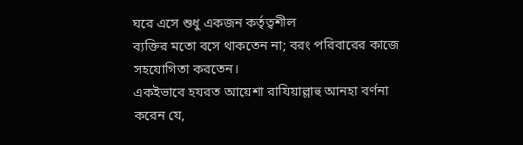ঘরে এসে শুধু একজন কর্তৃত্বশীল
ব্যক্তির মতো বসে থাকতেন না; বরং পরিবারের কাজে
সহযোগিতা করতেন।
একইভাবে হযরত আয়েশা রাযিয়াল্লাহু আনহা বর্ণনা
করেন যে,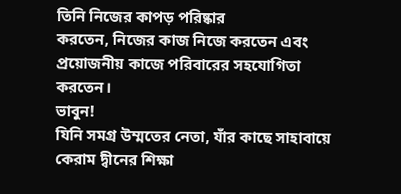তিনি নিজের কাপড় পরিষ্কার
করতেন, নিজের কাজ নিজে করতেন এবং
প্রয়োজনীয় কাজে পরিবারের সহযোগিতা করতেন।
ভাবুন!
যিনি সমগ্র উম্মতের নেতা, যাঁর কাছে সাহাবায়ে কেরাম দ্বীনের শিক্ষা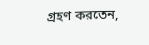গ্রহণ করতেন,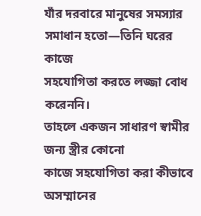যাঁর দরবারে মানুষের সমস্যার সমাধান হতো—তিনি ঘরের কাজে
সহযোগিতা করতে লজ্জা বোধ করেননি।
তাহলে একজন সাধারণ স্বামীর জন্য স্ত্রীর কোনো
কাজে সহযোগিতা করা কীভাবে অসম্মানের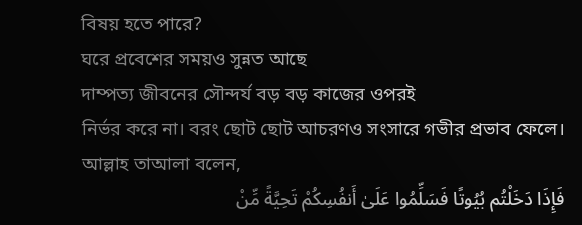বিষয় হতে পারে?
ঘরে প্রবেশের সময়ও সুন্নত আছে
দাম্পত্য জীবনের সৌন্দর্য বড় বড় কাজের ওপরই
নির্ভর করে না। বরং ছোট ছোট আচরণও সংসারে গভীর প্রভাব ফেলে।
আল্লাহ তাআলা বলেন,
فَإِذَا دَخَلْتُم بُيُوتًا فَسَلِّمُوا عَلَىٰ أَنفُسِكُمْ تَحِيَّةً مِّنْ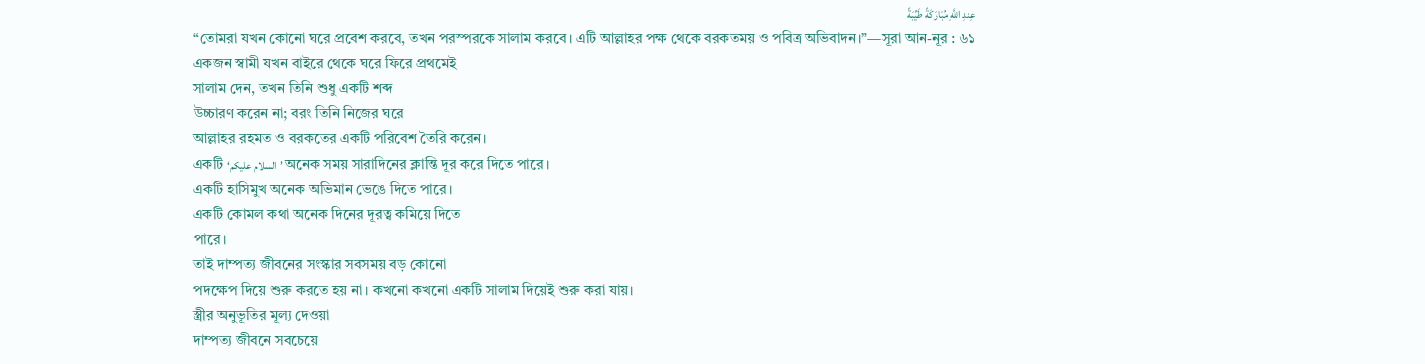عِندِ اللَّهِ مُبَارَكَةً طَيِّبَةً
“তোমরা যখন কোনো ঘরে প্রবেশ করবে, তখন পরস্পরকে সালাম করবে। এটি আল্লাহর পক্ষ থেকে বরকতময় ও পবিত্র অভিবাদন।”—সূরা আন-নূর : ৬১
একজন স্বামী যখন বাইরে থেকে ঘরে ফিরে প্রথমেই
সালাম দেন, তখন তিনি শুধু একটি শব্দ
উচ্চারণ করেন না; বরং তিনি নিজের ঘরে
আল্লাহর রহমত ও বরকতের একটি পরিবেশ তৈরি করেন।
একটি ‘السلام عليكم’ অনেক সময় সারাদিনের ক্লান্তি দূর করে দিতে পারে।
একটি হাসিমুখ অনেক অভিমান ভেঙে দিতে পারে।
একটি কোমল কথা অনেক দিনের দূরত্ব কমিয়ে দিতে
পারে।
তাই দাম্পত্য জীবনের সংস্কার সবসময় বড় কোনো
পদক্ষেপ দিয়ে শুরু করতে হয় না। কখনো কখনো একটি সালাম দিয়েই শুরু করা যায়।
স্ত্রীর অনুভূতির মূল্য দেওয়া
দাম্পত্য জীবনে সবচেয়ে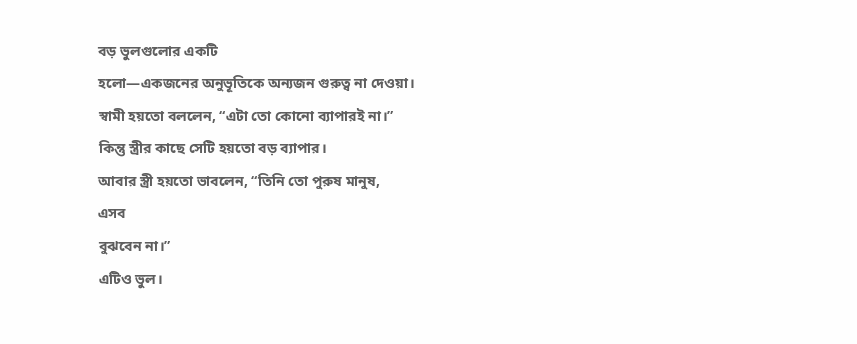বড় ভুলগুলোর একটি
হলো—একজনের অনুভূতিকে অন্যজন গুরুত্ব না দেওয়া।
স্বামী হয়তো বললেন, “এটা তো কোনো ব্যাপারই না।”
কিন্তু স্ত্রীর কাছে সেটি হয়তো বড় ব্যাপার।
আবার স্ত্রী হয়তো ভাবলেন, “তিনি তো পুরুষ মানুষ,
এসব
বুঝবেন না।”
এটিও ভুল।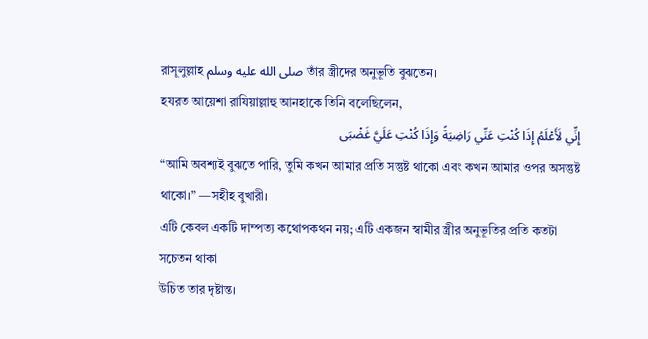রাসূলুল্লাহ صلى الله عليه وسلم তাঁর স্ত্রীদের অনুভূতি বুঝতেন।
হযরত আয়েশা রাযিয়াল্লাহু আনহাকে তিনি বলেছিলেন,
إِنِّي لَأَعْلَمُ إِذَا كُنْتِ عَنِّي رَاضِيَةً وَإِذَا كُنْتِ عَلَيَّ غَضْبَى
“আমি অবশ্যই বুঝতে পারি, তুমি কখন আমার প্রতি সন্তুষ্ট থাকো এবং কখন আমার ওপর অসন্তুষ্ট থাকো।” —সহীহ বুখারী।
এটি কেবল একটি দাম্পত্য কথোপকথন নয়; এটি একজন স্বামীর স্ত্রীর অনুভূতির প্রতি কতটা সচেতন থাকা
উচিত তার দৃষ্টান্ত।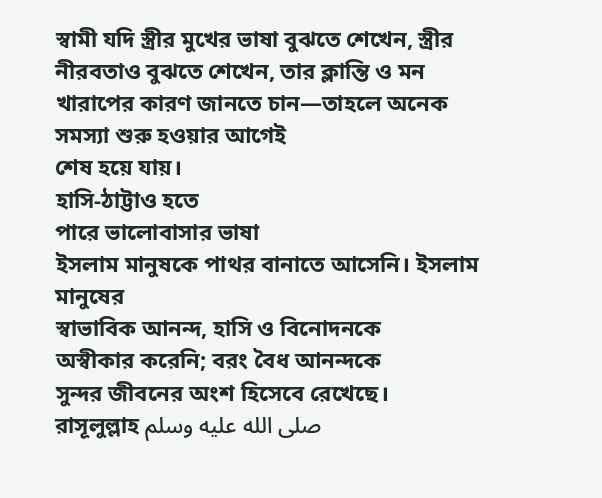স্বামী যদি স্ত্রীর মুখের ভাষা বুঝতে শেখেন, স্ত্রীর নীরবতাও বুঝতে শেখেন, তার ক্লান্তি ও মন খারাপের কারণ জানতে চান—তাহলে অনেক সমস্যা শুরু হওয়ার আগেই
শেষ হয়ে যায়।
হাসি-ঠাট্টাও হতে
পারে ভালোবাসার ভাষা
ইসলাম মানুষকে পাথর বানাতে আসেনি। ইসলাম মানুষের
স্বাভাবিক আনন্দ, হাসি ও বিনোদনকে
অস্বীকার করেনি; বরং বৈধ আনন্দকে
সুন্দর জীবনের অংশ হিসেবে রেখেছে।
রাসূলুল্লাহ صلى الله عليه وسلم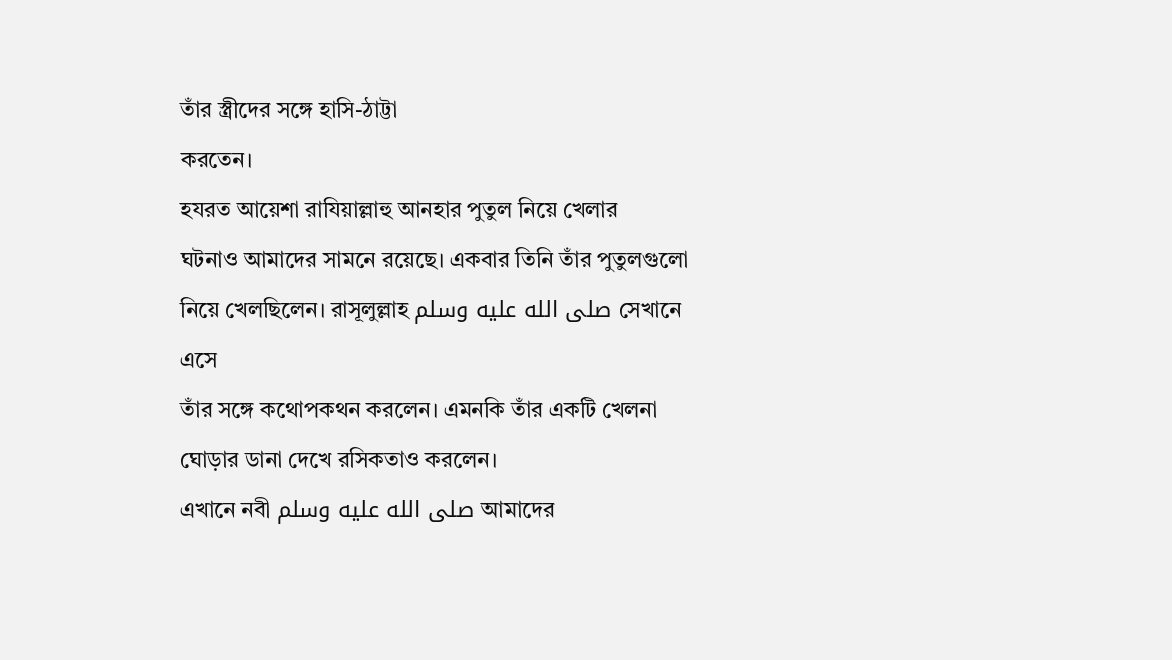তাঁর স্ত্রীদের সঙ্গে হাসি-ঠাট্টা
করতেন।
হযরত আয়েশা রাযিয়াল্লাহু আনহার পুতুল নিয়ে খেলার
ঘটনাও আমাদের সামনে রয়েছে। একবার তিনি তাঁর পুতুলগুলো নিয়ে খেলছিলেন। রাসূলুল্লাহ صلى الله عليه وسلم সেখানে এসে
তাঁর সঙ্গে কথোপকথন করলেন। এমনকি তাঁর একটি খেলনা ঘোড়ার ডানা দেখে রসিকতাও করলেন।
এখানে নবী صلى الله عليه وسلم আমাদের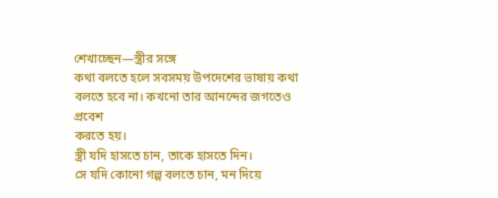শেখাচ্ছেন—স্ত্রীর সঙ্গে
কথা বলতে হলে সবসময় উপদেশের ভাষায় কথা বলতে হবে না। কখনো তার আনন্দের জগতেও প্রবেশ
করতে হয়।
স্ত্রী যদি হাসতে চান, তাকে হাসতে দিন।
সে যদি কোনো গল্প বলতে চান, মন দিয়ে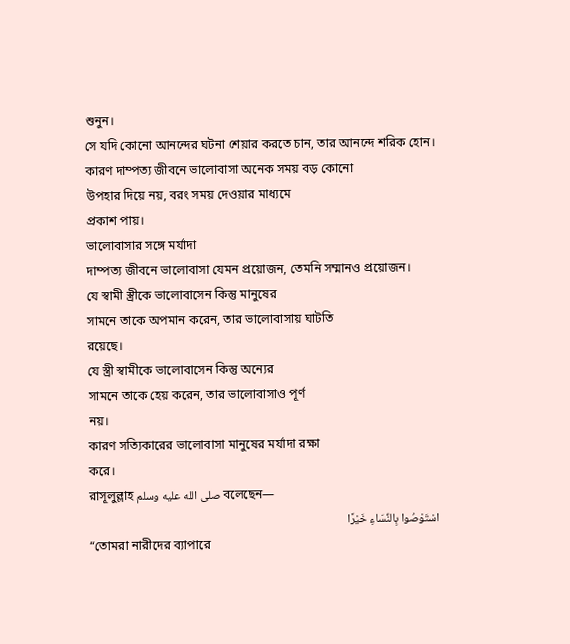শুনুন।
সে যদি কোনো আনন্দের ঘটনা শেয়ার করতে চান, তার আনন্দে শরিক হোন।
কারণ দাম্পত্য জীবনে ভালোবাসা অনেক সময় বড় কোনো
উপহার দিয়ে নয়, বরং সময় দেওয়ার মাধ্যমে
প্রকাশ পায়।
ভালোবাসার সঙ্গে মর্যাদা
দাম্পত্য জীবনে ভালোবাসা যেমন প্রয়োজন, তেমনি সম্মানও প্রয়োজন।
যে স্বামী স্ত্রীকে ভালোবাসেন কিন্তু মানুষের
সামনে তাকে অপমান করেন, তার ভালোবাসায় ঘাটতি
রয়েছে।
যে স্ত্রী স্বামীকে ভালোবাসেন কিন্তু অন্যের
সামনে তাকে হেয় করেন, তার ভালোবাসাও পূর্ণ
নয়।
কারণ সত্যিকারের ভালোবাসা মানুষের মর্যাদা রক্ষা
করে।
রাসূলুল্লাহ صلى الله عليه وسلم বলেছেন—
اسْتَوْصُوا بِالنِّسَاءِ خَيْرًا
“তোমরা নারীদের ব্যাপারে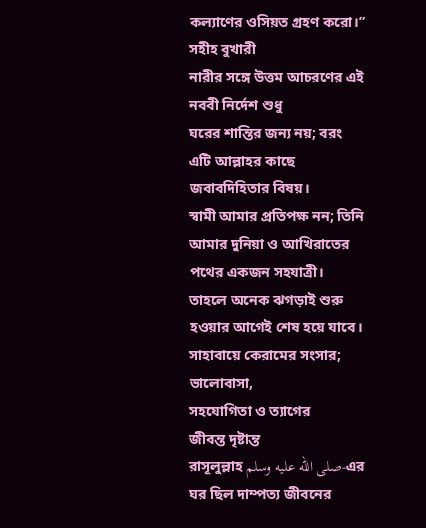কল্যাণের ওসিয়ত গ্রহণ করো।” সহীহ বুখারী
নারীর সঙ্গে উত্তম আচরণের এই নববী নির্দেশ শুধু
ঘরের শান্তির জন্য নয়; বরং এটি আল্লাহর কাছে
জবাবদিহিতার বিষয়।
স্বামী আমার প্রতিপক্ষ নন; তিনি আমার দুনিয়া ও আখিরাতের পথের একজন সহযাত্রী।
তাহলে অনেক ঝগড়াই শুরু হওয়ার আগেই শেষ হয়ে যাবে।
সাহাবায়ে কেরামের সংসার; ভালোবাসা,
সহযোগিতা ও ত্যাগের
জীবন্ত দৃষ্টান্ত
রাসূলুল্লাহ صلى الله عليه وسلم-এর ঘর ছিল দাম্পত্য জীবনের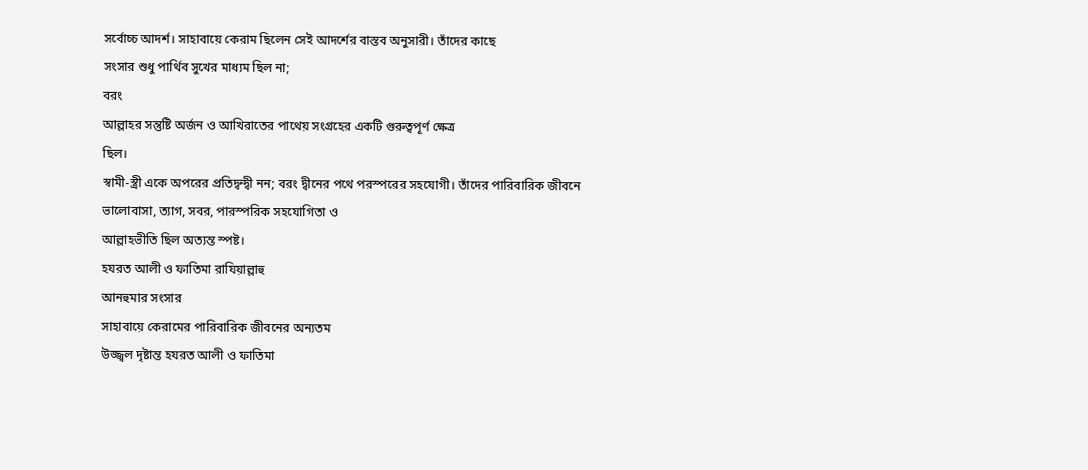সর্বোচ্চ আদর্শ। সাহাবায়ে কেরাম ছিলেন সেই আদর্শের বাস্তব অনুসারী। তাঁদের কাছে
সংসার শুধু পার্থিব সুখের মাধ্যম ছিল না;
বরং
আল্লাহর সন্তুষ্টি অর্জন ও আখিরাতের পাথেয় সংগ্রহের একটি গুরুত্বপূর্ণ ক্ষেত্র
ছিল।
স্বামী-স্ত্রী একে অপরের প্রতিদ্বন্দ্বী নন; বরং দ্বীনের পথে পরস্পরের সহযোগী। তাঁদের পারিবারিক জীবনে
ভালোবাসা, ত্যাগ, সবর, পারস্পরিক সহযোগিতা ও
আল্লাহভীতি ছিল অত্যন্ত স্পষ্ট।
হযরত আলী ও ফাতিমা রাযিয়াল্লাহু
আনহুমার সংসার
সাহাবায়ে কেরামের পারিবারিক জীবনের অন্যতম
উজ্জ্বল দৃষ্টান্ত হযরত আলী ও ফাতিমা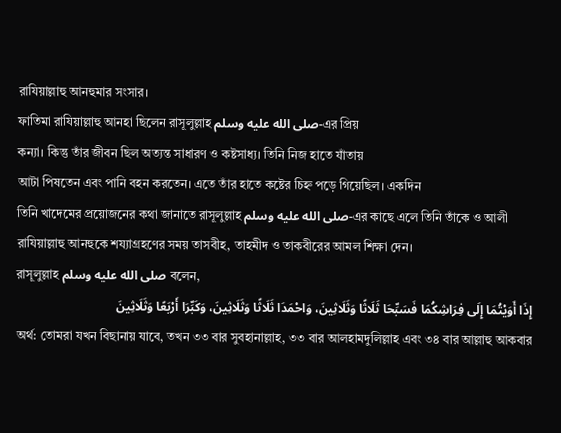রাযিয়াল্লাহু আনহুমার সংসার।
ফাতিমা রাযিয়াল্লাহু আনহা ছিলেন রাসূলুল্লাহ صلى الله عليه وسلم-এর প্রিয়
কন্যা। কিন্তু তাঁর জীবন ছিল অত্যন্ত সাধারণ ও কষ্টসাধ্য। তিনি নিজ হাতে যাঁতায়
আটা পিষতেন এবং পানি বহন করতেন। এতে তাঁর হাতে কষ্টের চিহ্ন পড়ে গিয়েছিল। একদিন
তিনি খাদেমের প্রয়োজনের কথা জানাতে রাসূলুল্লাহ صلى الله عليه وسلم-এর কাছে এলে তিনি তাঁকে ও আলী
রাযিয়াল্লাহু আনহুকে শয্যাগ্রহণের সময় তাসবীহ, তাহমীদ ও তাকবীরের আমল শিক্ষা দেন।
রাসূলুল্লাহ صلى الله عليه وسلم বলেন,
إِذَا أَوَيْتُمَا إِلَى فِرَاشِكُمَا فَسَبِّحَا ثَلَاثًا وَثَلَاثِينَ، وَاحْمَدَا ثَلَاثًا وَثَلَاثِينَ، وَكَبِّرَا أَرْبَعًا وَثَلَاثِينَ
অর্থ: তোমরা যখন বিছানায় যাবে, তখন ৩৩ বার সুবহানাল্লাহ, ৩৩ বার আলহামদুলিল্লাহ এবং ৩৪ বার আল্লাহু আকবার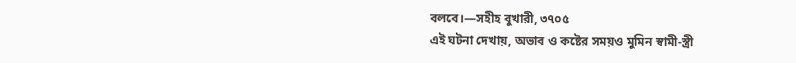বলবে।—সহীহ বুখারী, ৩৭০৫
এই ঘটনা দেখায়, অভাব ও কষ্টের সময়ও মুমিন স্বামী-স্ত্রী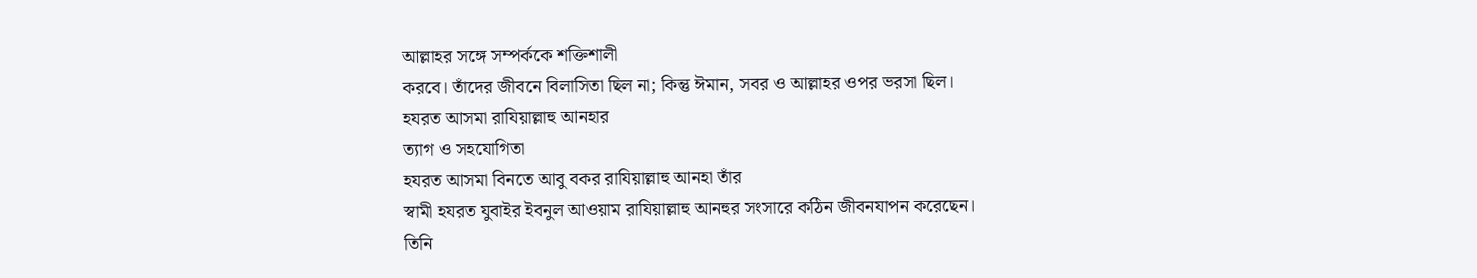আল্লাহর সঙ্গে সম্পর্ককে শক্তিশালী
করবে। তাঁদের জীবনে বিলাসিতা ছিল না; কিন্তু ঈমান, সবর ও আল্লাহর ওপর ভরসা ছিল।
হযরত আসমা রাযিয়াল্লাহু আনহার
ত্যাগ ও সহযোগিতা
হযরত আসমা বিনতে আবু বকর রাযিয়াল্লাহু আনহা তাঁর
স্বামী হযরত যুবাইর ইবনুল আওয়াম রাযিয়াল্লাহু আনহুর সংসারে কঠিন জীবনযাপন করেছেন।
তিনি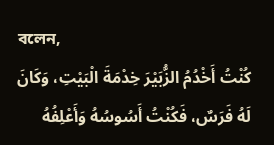বলেন,
كُنْتُ أَخْدُمُ الزُّبَيْرَ خِدْمَةَ الْبَيْتِ، وَكَانَ لَهُ فَرَسٌ، فَكُنْتُ أَسُوسُهُ وَأَعْلِفُهُ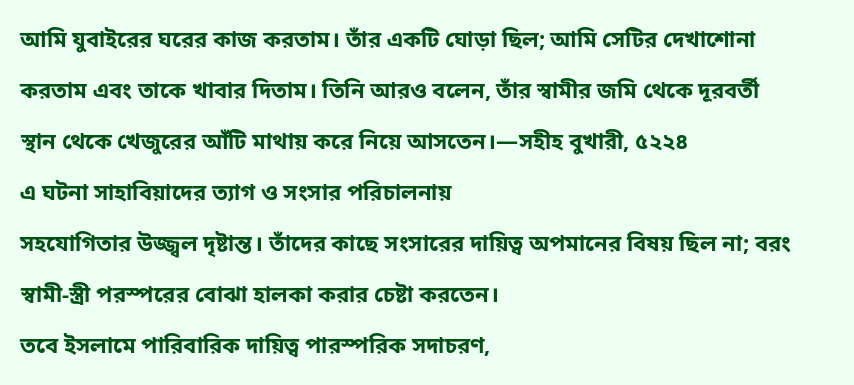আমি যুবাইরের ঘরের কাজ করতাম। তাঁর একটি ঘোড়া ছিল; আমি সেটির দেখাশোনা করতাম এবং তাকে খাবার দিতাম। তিনি আরও বলেন, তাঁর স্বামীর জমি থেকে দূরবর্তী স্থান থেকে খেজুরের আঁটি মাথায় করে নিয়ে আসতেন।—সহীহ বুখারী, ৫২২৪
এ ঘটনা সাহাবিয়াদের ত্যাগ ও সংসার পরিচালনায়
সহযোগিতার উজ্জ্বল দৃষ্টান্ত। তাঁদের কাছে সংসারের দায়িত্ব অপমানের বিষয় ছিল না; বরং স্বামী-স্ত্রী পরস্পরের বোঝা হালকা করার চেষ্টা করতেন।
তবে ইসলামে পারিবারিক দায়িত্ব পারস্পরিক সদাচরণ,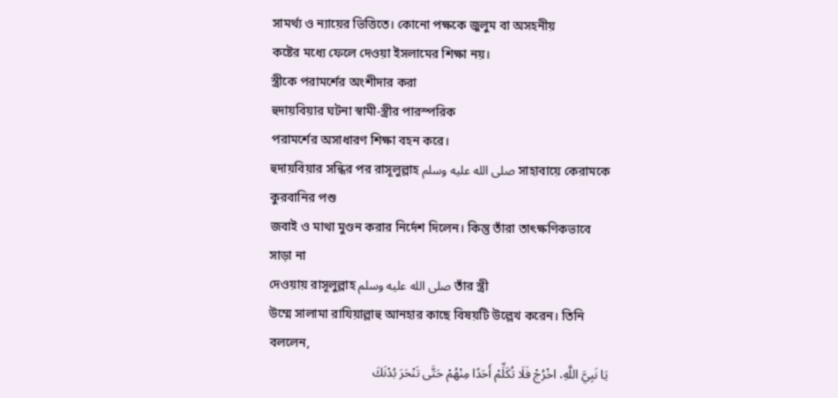সামর্থ্য ও ন্যায়ের ভিত্তিতে। কোনো পক্ষকে জুলুম বা অসহনীয়
কষ্টের মধ্যে ফেলে দেওয়া ইসলামের শিক্ষা নয়।
স্ত্রীকে পরামর্শের অংশীদার করা
হুদায়বিয়ার ঘটনা স্বামী-স্ত্রীর পারস্পরিক
পরামর্শের অসাধারণ শিক্ষা বহন করে।
হুদায়বিয়ার সন্ধির পর রাসূলুল্লাহ صلى الله عليه وسلم সাহাবায়ে কেরামকে কুরবানির পশু
জবাই ও মাথা মুণ্ডন করার নির্দেশ দিলেন। কিন্তু তাঁরা তাৎক্ষণিকভাবে সাড়া না
দেওয়ায় রাসূলুল্লাহ صلى الله عليه وسلم তাঁর স্ত্রী
উম্মে সালামা রাযিয়াল্লাহু আনহার কাছে বিষয়টি উল্লেখ করেন। তিনি বললেন,
يَا نَبِيَّ اللَّهِ، اخْرُجْ فَلَا تُكَلِّمْ أَحَدًا مِنْهُمْ حَتَّى تَنْحَرَ بُدْنَكَ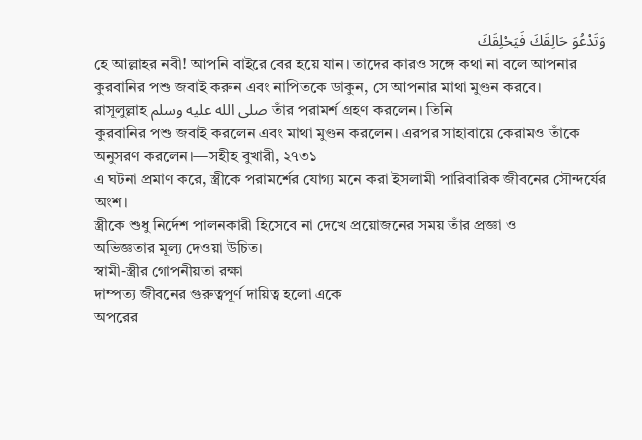وَتَدْعُوَ حَالِقَكَ فَيَحْلِقَكَ
হে আল্লাহর নবী! আপনি বাইরে বের হয়ে যান। তাদের কারও সঙ্গে কথা না বলে আপনার কুরবানির পশু জবাই করুন এবং নাপিতকে ডাকুন, সে আপনার মাথা মুণ্ডন করবে।
রাসূলুল্লাহ صلى الله عليه وسلم তাঁর পরামর্শ গ্রহণ করলেন। তিনি
কুরবানির পশু জবাই করলেন এবং মাথা মুণ্ডন করলেন। এরপর সাহাবায়ে কেরামও তাঁকে
অনুসরণ করলেন।—সহীহ বুখারী, ২৭৩১
এ ঘটনা প্রমাণ করে, স্ত্রীকে পরামর্শের যোগ্য মনে করা ইসলামী পারিবারিক জীবনের সৌন্দর্যের অংশ।
স্ত্রীকে শুধু নির্দেশ পালনকারী হিসেবে না দেখে প্রয়োজনের সময় তাঁর প্রজ্ঞা ও
অভিজ্ঞতার মূল্য দেওয়া উচিত।
স্বামী-স্ত্রীর গোপনীয়তা রক্ষা
দাম্পত্য জীবনের গুরুত্বপূর্ণ দায়িত্ব হলো একে
অপরের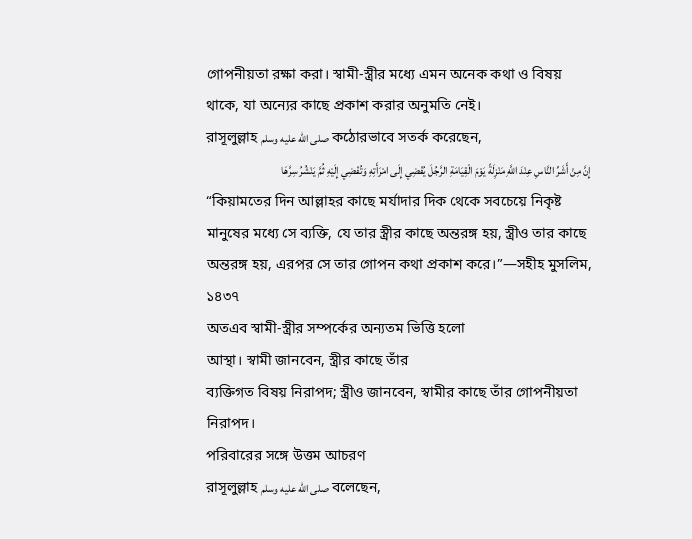গোপনীয়তা রক্ষা করা। স্বামী-স্ত্রীর মধ্যে এমন অনেক কথা ও বিষয় থাকে, যা অন্যের কাছে প্রকাশ করার অনুমতি নেই।
রাসূলুল্লাহ صلى الله عليه وسلم কঠোরভাবে সতর্ক করেছেন,
إِنَّ مِنْ أَشَرِّ النَّاسِ عِنْدَ اللَّهِ مَنْزِلَةً يَوْمَ الْقِيَامَةِ الرَّجُلَ يُفْضِي إِلَى امْرَأَتِهِ وَتُفْضِي إِلَيْهِ ثُمَّ يَنْشُرُ سِرَّهَا
“কিয়ামতের দিন আল্লাহর কাছে মর্যাদার দিক থেকে সবচেয়ে নিকৃষ্ট মানুষের মধ্যে সে ব্যক্তি, যে তার স্ত্রীর কাছে অন্তরঙ্গ হয়, স্ত্রীও তার কাছে অন্তরঙ্গ হয়, এরপর সে তার গোপন কথা প্রকাশ করে।”—সহীহ মুসলিম, ১৪৩৭
অতএব স্বামী-স্ত্রীর সম্পর্কের অন্যতম ভিত্তি হলো
আস্থা। স্বামী জানবেন, স্ত্রীর কাছে তাঁর
ব্যক্তিগত বিষয় নিরাপদ; স্ত্রীও জানবেন, স্বামীর কাছে তাঁর গোপনীয়তা নিরাপদ।
পরিবারের সঙ্গে উত্তম আচরণ
রাসূলুল্লাহ صلى الله عليه وسلم বলেছেন,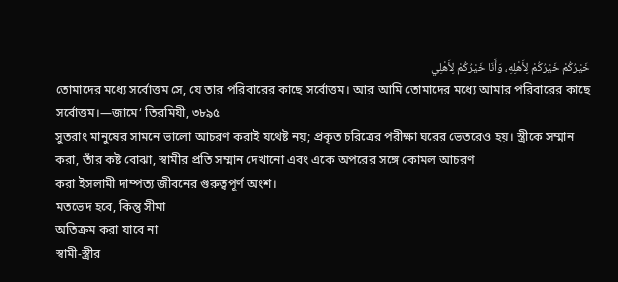خَيْرُكُمْ خَيْرُكُمْ لِأَهْلِهِ، وَأَنَا خَيْرُكُمْ لِأَهْلِي
তোমাদের মধ্যে সর্বোত্তম সে, যে তার পরিবারের কাছে সর্বোত্তম। আর আমি তোমাদের মধ্যে আমার পরিবারের কাছে সর্বোত্তম।—জামে‘ তিরমিযী, ৩৮৯৫
সুতরাং মানুষের সামনে ভালো আচরণ করাই যথেষ্ট নয়; প্রকৃত চরিত্রের পরীক্ষা ঘরের ভেতরেও হয়। স্ত্রীকে সম্মান
করা, তাঁর কষ্ট বোঝা, স্বামীর প্রতি সম্মান দেখানো এবং একে অপরের সঙ্গে কোমল আচরণ
করা ইসলামী দাম্পত্য জীবনের গুরুত্বপূর্ণ অংশ।
মতভেদ হবে, কিন্তু সীমা
অতিক্রম করা যাবে না
স্বামী-স্ত্রীর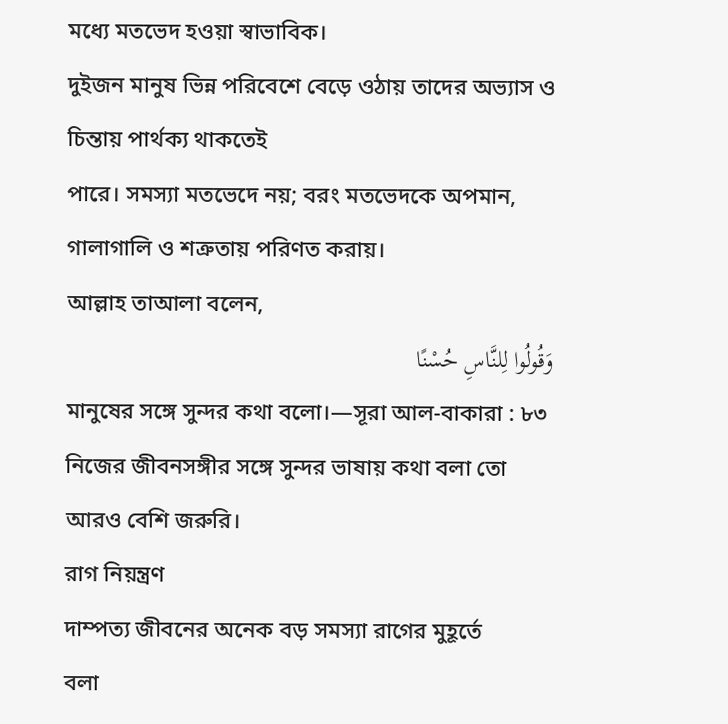মধ্যে মতভেদ হওয়া স্বাভাবিক।
দুইজন মানুষ ভিন্ন পরিবেশে বেড়ে ওঠায় তাদের অভ্যাস ও চিন্তায় পার্থক্য থাকতেই
পারে। সমস্যা মতভেদে নয়; বরং মতভেদকে অপমান, গালাগালি ও শত্রুতায় পরিণত করায়।
আল্লাহ তাআলা বলেন,
وَقُولُوا لِلنَّاسِ حُسْنًا
মানুষের সঙ্গে সুন্দর কথা বলো।—সূরা আল-বাকারা : ৮৩
নিজের জীবনসঙ্গীর সঙ্গে সুন্দর ভাষায় কথা বলা তো
আরও বেশি জরুরি।
রাগ নিয়ন্ত্রণ
দাম্পত্য জীবনের অনেক বড় সমস্যা রাগের মুহূর্তে
বলা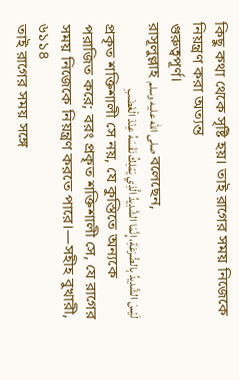কিছু কথা থেকে সৃষ্টি হয়। তাই রাগের সময় নিজেকে নিয়ন্ত্রণ করা অত্যন্ত
গুরুত্বপূর্ণ।
রাসূলুল্লাহ صلى الله عليه وسلم বলেছেন,
لَيْسَ الشَّدِيدُ بِالصُّرَعَةِ، إِنَّمَا الشَّدِيدُ الَّذِي يَمْلِكُ نَفْسَهُ عِنْدَ الْغَضَبِ
প্রকৃত শক্তিশালী সে নয়, যে কুস্তিতে অন্যকে পরাজিত করে; বরং প্রকৃত শক্তিশালী সে, যে রাগের সময় নিজেকে নিয়ন্ত্রণ করতে পারে।—সহীহ বুখারী, ৬১১৪
তাই রাগের সময় সঙ্গে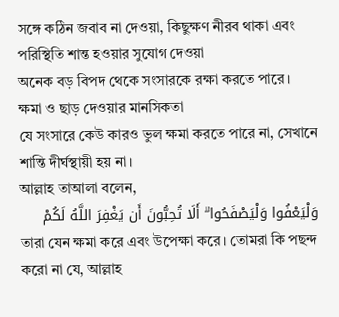সঙ্গে কঠিন জবাব না দেওয়া, কিছুক্ষণ নীরব থাকা এবং পরিস্থিতি শান্ত হওয়ার সুযোগ দেওয়া
অনেক বড় বিপদ থেকে সংসারকে রক্ষা করতে পারে।
ক্ষমা ও ছাড় দেওয়ার মানসিকতা
যে সংসারে কেউ কারও ভুল ক্ষমা করতে পারে না, সেখানে শান্তি দীর্ঘস্থায়ী হয় না।
আল্লাহ তাআলা বলেন,
وَلْيَعْفُوا وَلْيَصْفَحُوا ۗ أَلَا تُحِبُّونَ أَن يَغْفِرَ اللَّهُ لَكُمْ
তারা যেন ক্ষমা করে এবং উপেক্ষা করে। তোমরা কি পছন্দ করো না যে, আল্লাহ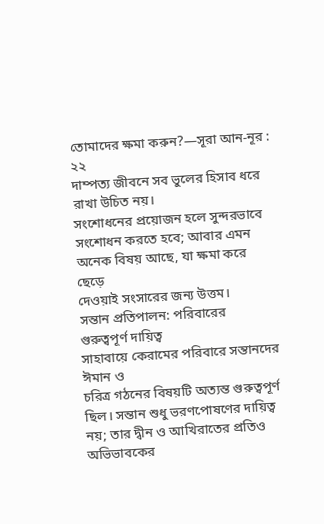তোমাদের ক্ষমা করুন?—সূরা আন-নূর : ২২
দাম্পত্য জীবনে সব ভুলের হিসাব ধরে রাখা উচিত নয়।
সংশোধনের প্রয়োজন হলে সুন্দরভাবে সংশোধন করতে হবে; আবার এমন অনেক বিষয় আছে, যা ক্ষমা করে ছেড়ে
দেওয়াই সংসারের জন্য উত্তম।
সন্তান প্রতিপালন: পরিবারের
গুরুত্বপূর্ণ দায়িত্ব
সাহাবায়ে কেরামের পরিবারে সন্তানদের ঈমান ও
চরিত্র গঠনের বিষয়টি অত্যন্ত গুরুত্বপূর্ণ ছিল। সন্তান শুধু ভরণপোষণের দায়িত্ব নয়; তার দ্বীন ও আখিরাতের প্রতিও অভিভাবকের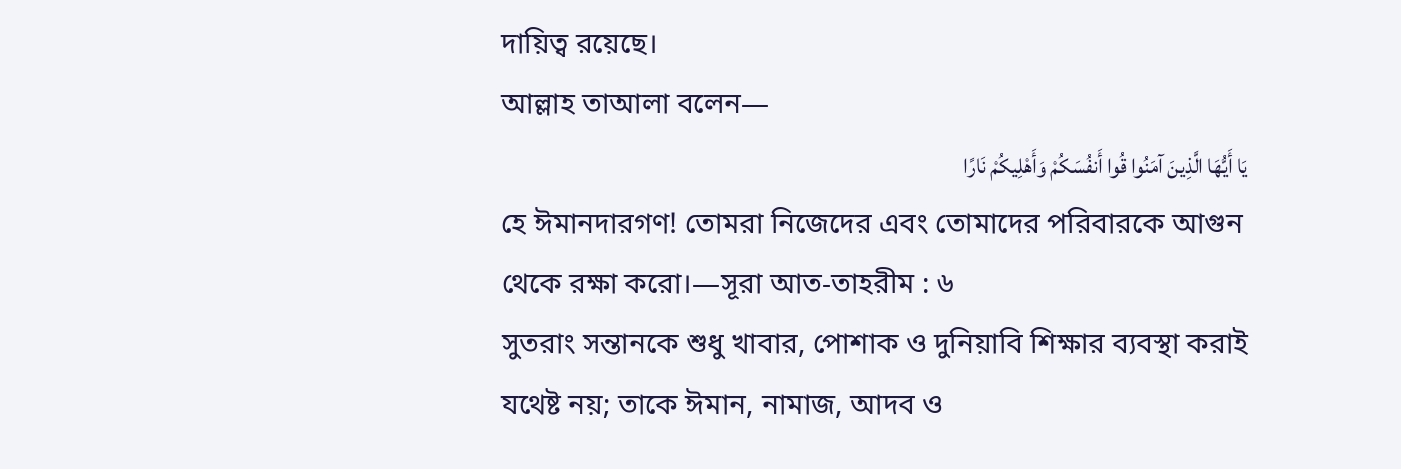দায়িত্ব রয়েছে।
আল্লাহ তাআলা বলেন—
يَا أَيُّهَا الَّذِينَ آمَنُوا قُوا أَنفُسَكُمْ وَأَهْلِيكُمْ نَارًا
হে ঈমানদারগণ! তোমরা নিজেদের এবং তোমাদের পরিবারকে আগুন থেকে রক্ষা করো।—সূরা আত-তাহরীম : ৬
সুতরাং সন্তানকে শুধু খাবার, পোশাক ও দুনিয়াবি শিক্ষার ব্যবস্থা করাই যথেষ্ট নয়; তাকে ঈমান, নামাজ, আদব ও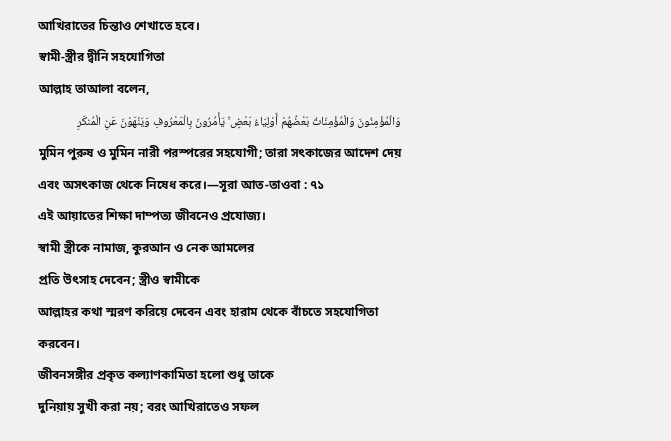আখিরাতের চিন্তাও শেখাতে হবে।
স্বামী-স্ত্রীর দ্বীনি সহযোগিতা
আল্লাহ তাআলা বলেন,
وَالْمُؤْمِنُونَ وَالْمُؤْمِنَاتُ بَعْضُهُمْ أَوْلِيَاءُ بَعْضٍ ۚ يَأْمُرُونَ بِالْمَعْرُوفِ وَيَنْهَوْنَ عَنِ الْمُنكَرِ
মুমিন পুরুষ ও মুমিন নারী পরস্পরের সহযোগী; তারা সৎকাজের আদেশ দেয় এবং অসৎকাজ থেকে নিষেধ করে।—সূরা আত-তাওবা : ৭১
এই আয়াতের শিক্ষা দাম্পত্য জীবনেও প্রযোজ্য।
স্বামী স্ত্রীকে নামাজ, কুরআন ও নেক আমলের
প্রতি উৎসাহ দেবেন; স্ত্রীও স্বামীকে
আল্লাহর কথা স্মরণ করিয়ে দেবেন এবং হারাম থেকে বাঁচতে সহযোগিতা করবেন।
জীবনসঙ্গীর প্রকৃত কল্যাণকামিতা হলো শুধু তাকে
দুনিয়ায় সুখী করা নয়; বরং আখিরাতেও সফল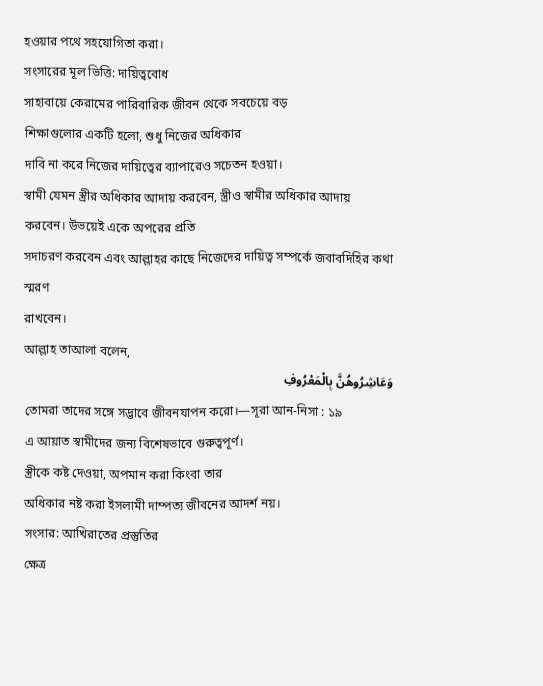হওয়ার পথে সহযোগিতা করা।
সংসারের মূল ভিত্তি: দায়িত্ববোধ
সাহাবায়ে কেরামের পারিবারিক জীবন থেকে সবচেয়ে বড়
শিক্ষাগুলোর একটি হলো, শুধু নিজের অধিকার
দাবি না করে নিজের দায়িত্বের ব্যাপারেও সচেতন হওয়া।
স্বামী যেমন স্ত্রীর অধিকার আদায় করবেন, স্ত্রীও স্বামীর অধিকার আদায় করবেন। উভয়েই একে অপরের প্রতি
সদাচরণ করবেন এবং আল্লাহর কাছে নিজেদের দায়িত্ব সম্পর্কে জবাবদিহির কথা স্মরণ
রাখবেন।
আল্লাহ তাআলা বলেন,
وَعَاشِرُوهُنَّ بِالْمَعْرُوفِ
তোমরা তাদের সঙ্গে সদ্ভাবে জীবনযাপন করো।—সূরা আন-নিসা : ১৯
এ আয়াত স্বামীদের জন্য বিশেষভাবে গুরুত্বপূর্ণ।
স্ত্রীকে কষ্ট দেওয়া, অপমান করা কিংবা তার
অধিকার নষ্ট করা ইসলামী দাম্পত্য জীবনের আদর্শ নয়।
সংসার: আখিরাতের প্রস্তুতির
ক্ষেত্র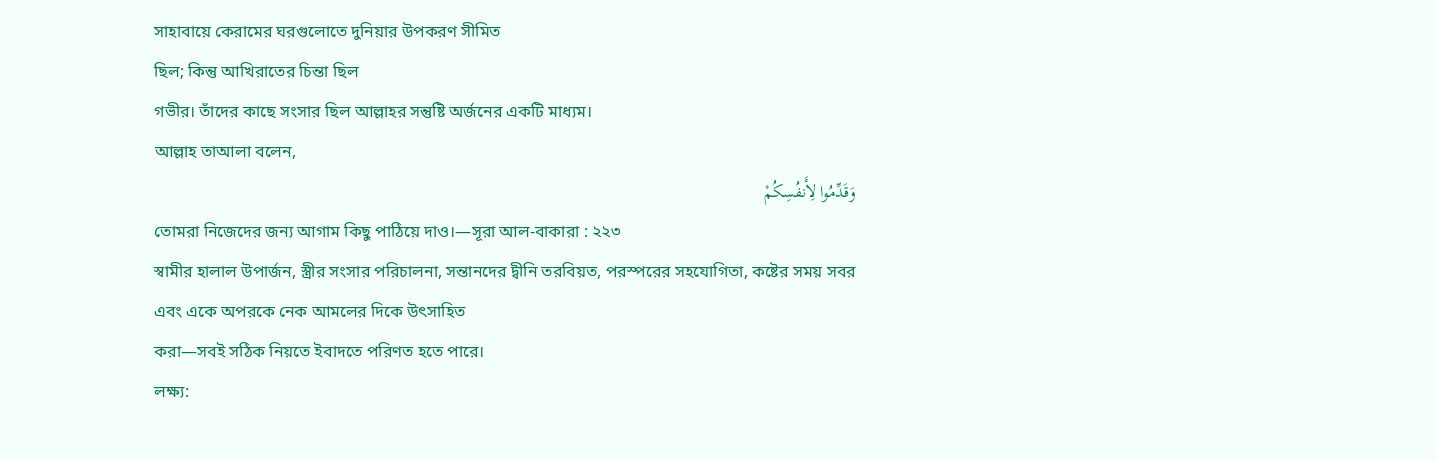সাহাবায়ে কেরামের ঘরগুলোতে দুনিয়ার উপকরণ সীমিত
ছিল; কিন্তু আখিরাতের চিন্তা ছিল
গভীর। তাঁদের কাছে সংসার ছিল আল্লাহর সন্তুষ্টি অর্জনের একটি মাধ্যম।
আল্লাহ তাআলা বলেন,
وَقَدِّمُوا لِأَنفُسِكُمْ
তোমরা নিজেদের জন্য আগাম কিছু পাঠিয়ে দাও।—সূরা আল-বাকারা : ২২৩
স্বামীর হালাল উপার্জন, স্ত্রীর সংসার পরিচালনা, সন্তানদের দ্বীনি তরবিয়ত, পরস্পরের সহযোগিতা, কষ্টের সময় সবর এবং একে অপরকে নেক আমলের দিকে উৎসাহিত
করা—সবই সঠিক নিয়তে ইবাদতে পরিণত হতে পারে।
লক্ষ্য: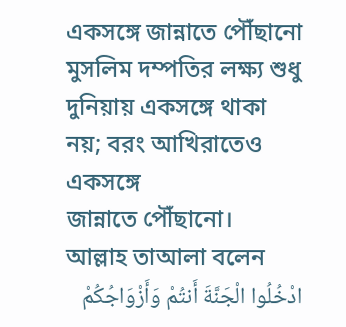একসঙ্গে জান্নাতে পৌঁছানো
মুসলিম দম্পতির লক্ষ্য শুধু দুনিয়ায় একসঙ্গে থাকা
নয়; বরং আখিরাতেও একসঙ্গে
জান্নাতে পৌঁছানো।
আল্লাহ তাআলা বলেন
ادْخُلُوا الْجَنَّةَ أَنتُمْ وَأَزْوَاجُكُمْ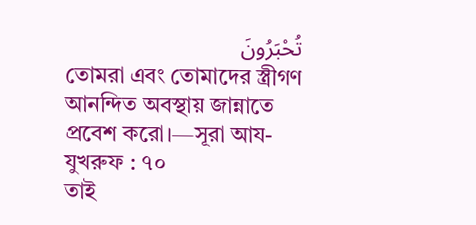تُحْبَرُونَ
তোমরা এবং তোমাদের স্ত্রীগণ আনন্দিত অবস্থায় জান্নাতে প্রবেশ করো।—সূরা আয-যুখরুফ : ৭০
তাই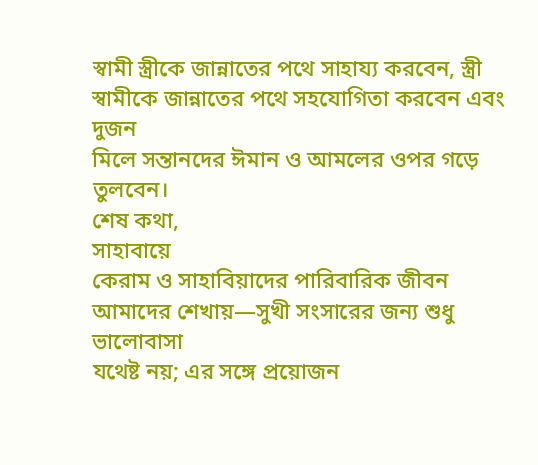স্বামী স্ত্রীকে জান্নাতের পথে সাহায্য করবেন, স্ত্রী স্বামীকে জান্নাতের পথে সহযোগিতা করবেন এবং দুজন
মিলে সন্তানদের ঈমান ও আমলের ওপর গড়ে তুলবেন।
শেষ কথা,
সাহাবায়ে
কেরাম ও সাহাবিয়াদের পারিবারিক জীবন আমাদের শেখায়—সুখী সংসারের জন্য শুধু ভালোবাসা
যথেষ্ট নয়; এর সঙ্গে প্রয়োজন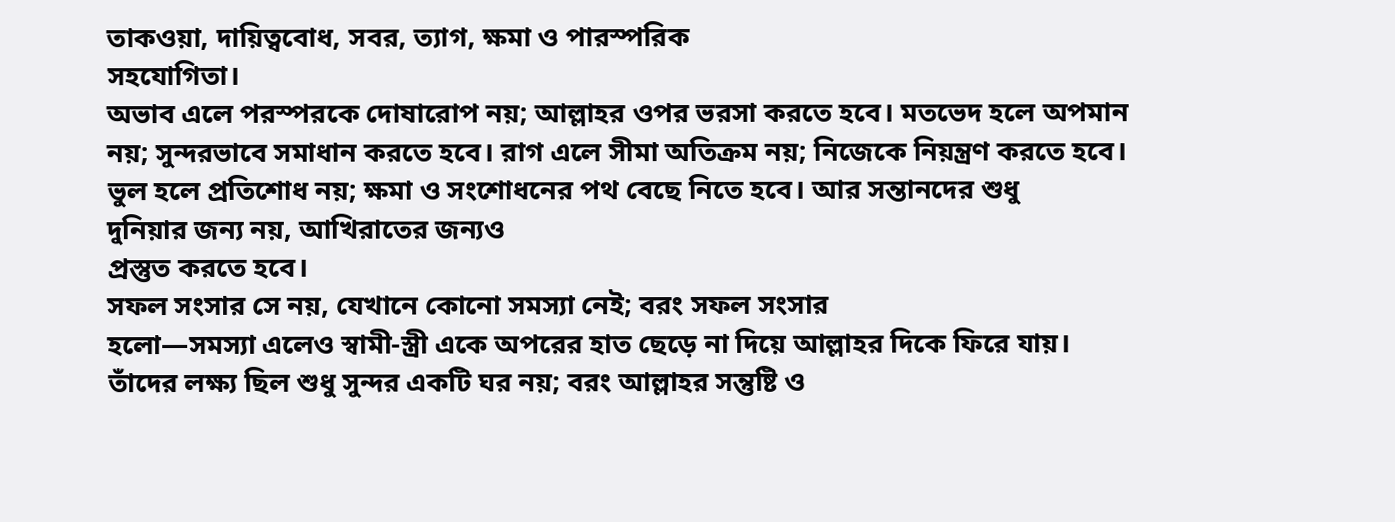তাকওয়া, দায়িত্ববোধ, সবর, ত্যাগ, ক্ষমা ও পারস্পরিক
সহযোগিতা।
অভাব এলে পরস্পরকে দোষারোপ নয়; আল্লাহর ওপর ভরসা করতে হবে। মতভেদ হলে অপমান নয়; সুন্দরভাবে সমাধান করতে হবে। রাগ এলে সীমা অতিক্রম নয়; নিজেকে নিয়ন্ত্রণ করতে হবে। ভুল হলে প্রতিশোধ নয়; ক্ষমা ও সংশোধনের পথ বেছে নিতে হবে। আর সন্তানদের শুধু
দুনিয়ার জন্য নয়, আখিরাতের জন্যও
প্রস্তুত করতে হবে।
সফল সংসার সে নয়, যেখানে কোনো সমস্যা নেই; বরং সফল সংসার
হলো—সমস্যা এলেও স্বামী-স্ত্রী একে অপরের হাত ছেড়ে না দিয়ে আল্লাহর দিকে ফিরে যায়।
তাঁদের লক্ষ্য ছিল শুধু সুন্দর একটি ঘর নয়; বরং আল্লাহর সন্তুষ্টি ও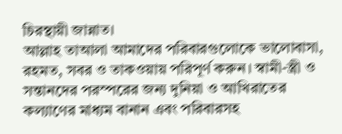চিরস্থায়ী জান্নাত।
আল্লাহ তাআলা আমাদের পরিবারগুলোকে ভালোবাসা, রহমত, সবর ও তাকওয়ায় পরিপূর্ণ করুন। স্বামী-স্ত্রী ও সন্তানদের পরস্পরের জন্য দুনিয়া ও আখিরাতের কল্যাণের মাধ্যম বানান এবং পরিবারসহ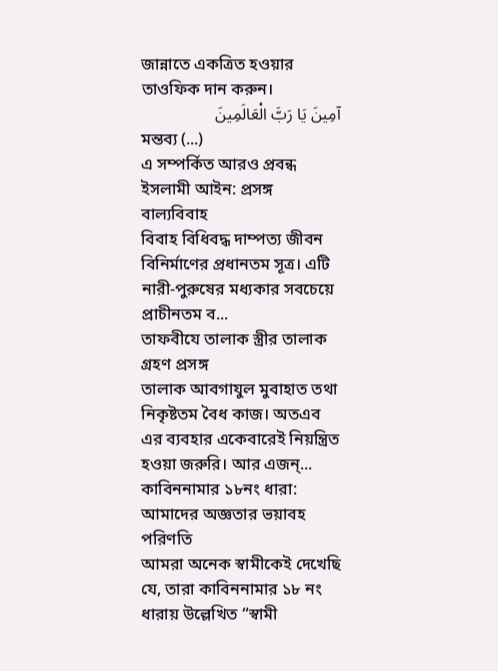জান্নাতে একত্রিত হওয়ার তাওফিক দান করুন।
آمِينَ يَا رَبَّ الْعَالَمِينَ
মন্তব্য (...)
এ সম্পর্কিত আরও প্রবন্ধ
ইসলামী আইন: প্রসঙ্গ বাল্যবিবাহ
বিবাহ বিধিবদ্ধ দাম্পত্য জীবন বিনির্মাণের প্রধানতম সূত্র। এটি নারী-পুরুষের মধ্যকার সবচেয়ে প্রাচীনতম ব...
তাফবীযে তালাক স্ত্রীর তালাক গ্রহণ প্রসঙ্গ
তালাক আবগাযুল মুবাহাত তথা নিকৃষ্টতম বৈধ কাজ। অতএব এর ব্যবহার একেবারেই নিয়ন্ত্রিত হওয়া জরুরি। আর এজন্...
কাবিননামার ১৮নং ধারা: আমাদের অজ্ঞতার ভয়াবহ পরিণতি
আমরা অনেক স্বামীকেই দেখেছি যে, তারা কাবিননামার ১৮ নং ধারায় উল্লেখিত “স্বামী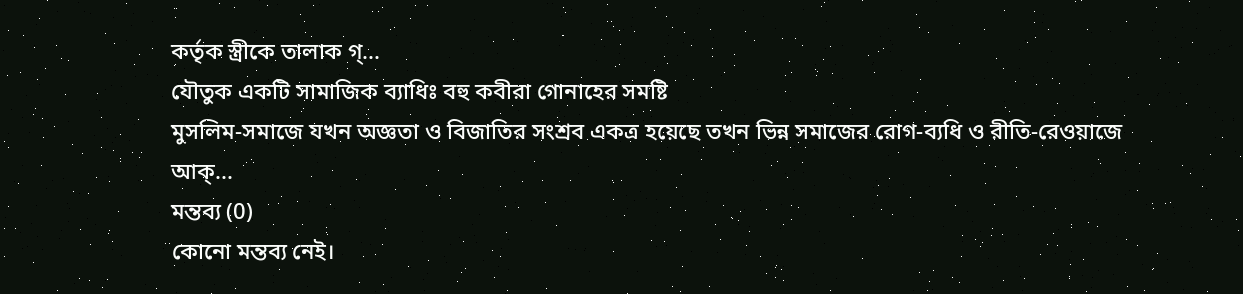কর্তৃক স্ত্রীকে তালাক গ্...
যৌতুক একটি সামাজিক ব্যাধিঃ বহু কবীরা গোনাহের সমষ্টি
মুসলিম-সমাজে যখন অজ্ঞতা ও বিজাতির সংশ্রব একত্র হয়েছে তখন ভিন্ন সমাজের রোগ-ব্যধি ও রীতি-রেওয়াজে আক্...
মন্তব্য (0)
কোনো মন্তব্য নেই।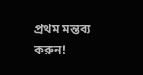প্রথম মন্তব্য করুন!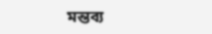মন্তব্য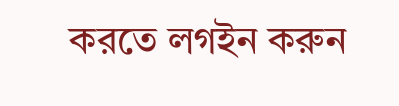করতে লগইন করুন